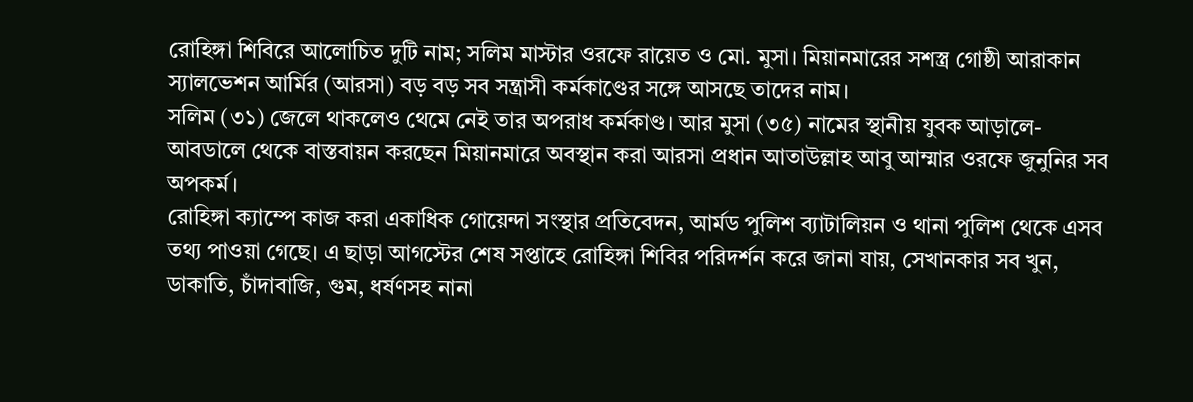রোহিঙ্গা শিবিরে আলোচিত দুটি নাম; সলিম মাস্টার ওরফে রায়েত ও মো. মুসা। মিয়ানমারের সশস্ত্র গোষ্ঠী আরাকান স্যালভেশন আর্মির (আরসা) বড় বড় সব সন্ত্রাসী কর্মকাণ্ডের সঙ্গে আসছে তাদের নাম।
সলিম (৩১) জেলে থাকলেও থেমে নেই তার অপরাধ কর্মকাণ্ড। আর মুসা (৩৫) নামের স্থানীয় যুবক আড়ালে-আবডালে থেকে বাস্তবায়ন করছেন মিয়ানমারে অবস্থান করা আরসা প্রধান আতাউল্লাহ আবু আম্মার ওরফে জুনুনির সব অপকর্ম।
রোহিঙ্গা ক্যাম্পে কাজ করা একাধিক গোয়েন্দা সংস্থার প্রতিবেদন, আর্মড পুলিশ ব্যাটালিয়ন ও থানা পুলিশ থেকে এসব তথ্য পাওয়া গেছে। এ ছাড়া আগস্টের শেষ সপ্তাহে রোহিঙ্গা শিবির পরিদর্শন করে জানা যায়, সেখানকার সব খুন, ডাকাতি, চাঁদাবাজি, গুম, ধর্ষণসহ নানা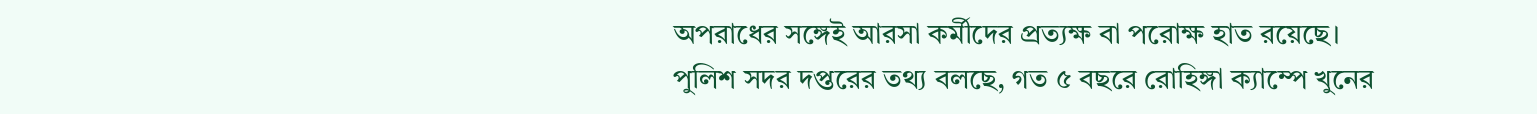অপরাধের সঙ্গেই আরসা কর্মীদের প্রত্যক্ষ বা পরোক্ষ হাত রয়েছে।
পুলিশ সদর দপ্তরের তথ্য বলছে, গত ৫ বছরে রোহিঙ্গা ক্যাম্পে খুনের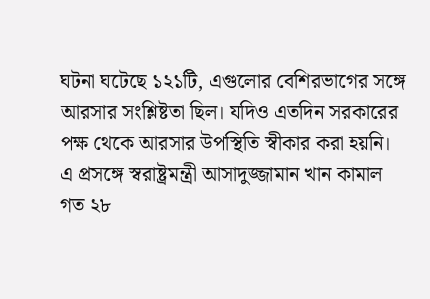ঘটনা ঘটেছে ১২১টি, এগুলোর বেশিরভাগের সঙ্গে আরসার সংশ্লিষ্টতা ছিল। যদিও এতদিন সরকারের পক্ষ থেকে আরসার উপস্থিতি স্বীকার করা হয়নি।
এ প্রসঙ্গে স্বরাষ্ট্রমন্ত্রী আসাদুজ্জামান খান কামাল গত ২৮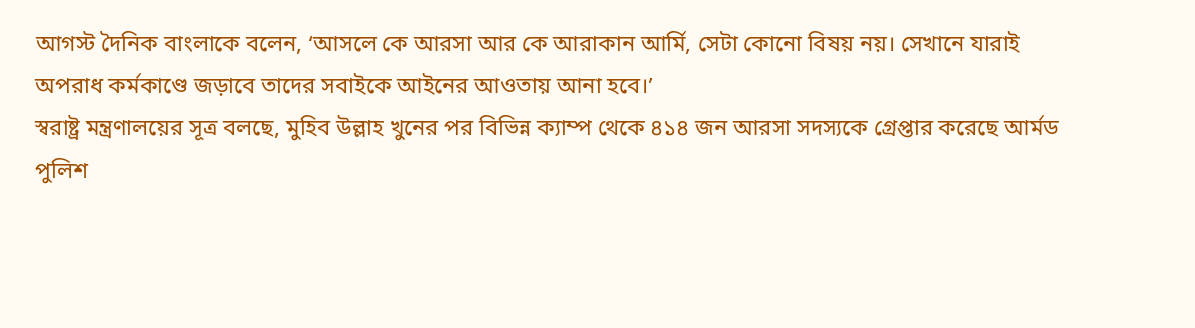আগস্ট দৈনিক বাংলাকে বলেন, ‘আসলে কে আরসা আর কে আরাকান আর্মি, সেটা কোনো বিষয় নয়। সেখানে যারাই অপরাধ কর্মকাণ্ডে জড়াবে তাদের সবাইকে আইনের আওতায় আনা হবে।’
স্বরাষ্ট্র মন্ত্রণালয়ের সূত্র বলছে, মুহিব উল্লাহ খুনের পর বিভিন্ন ক্যাম্প থেকে ৪১৪ জন আরসা সদস্যকে গ্রেপ্তার করেছে আর্মড পুলিশ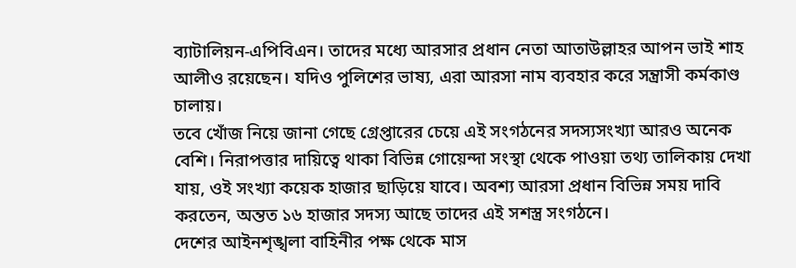ব্যাটালিয়ন-এপিবিএন। তাদের মধ্যে আরসার প্রধান নেতা আতাউল্লাহর আপন ভাই শাহ আলীও রয়েছেন। যদিও পুলিশের ভাষ্য, এরা আরসা নাম ব্যবহার করে সন্ত্রাসী কর্মকাণ্ড চালায়।
তবে খোঁজ নিয়ে জানা গেছে গ্রেপ্তারের চেয়ে এই সংগঠনের সদস্যসংখ্যা আরও অনেক বেশি। নিরাপত্তার দায়িত্বে থাকা বিভিন্ন গোয়েন্দা সংস্থা থেকে পাওয়া তথ্য তালিকায় দেখা যায়, ওই সংখ্যা কয়েক হাজার ছাড়িয়ে যাবে। অবশ্য আরসা প্রধান বিভিন্ন সময় দাবি করতেন, অন্তত ১৬ হাজার সদস্য আছে তাদের এই সশস্ত্র সংগঠনে।
দেশের আইনশৃঙ্খলা বাহিনীর পক্ষ থেকে মাস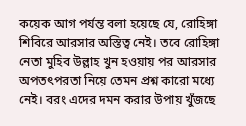কয়েক আগ পর্যন্ত বলা হয়েছে যে, রোহিঙ্গা শিবিরে আরসার অস্তিত্ব নেই। তবে রোহিঙ্গা নেতা মুহিব উল্লাহ খুন হওয়ায় পর আরসার অপতৎপরতা নিয়ে তেমন প্রশ্ন কারো মধ্যে নেই। বরং এদের দমন করার উপায় খুঁজছে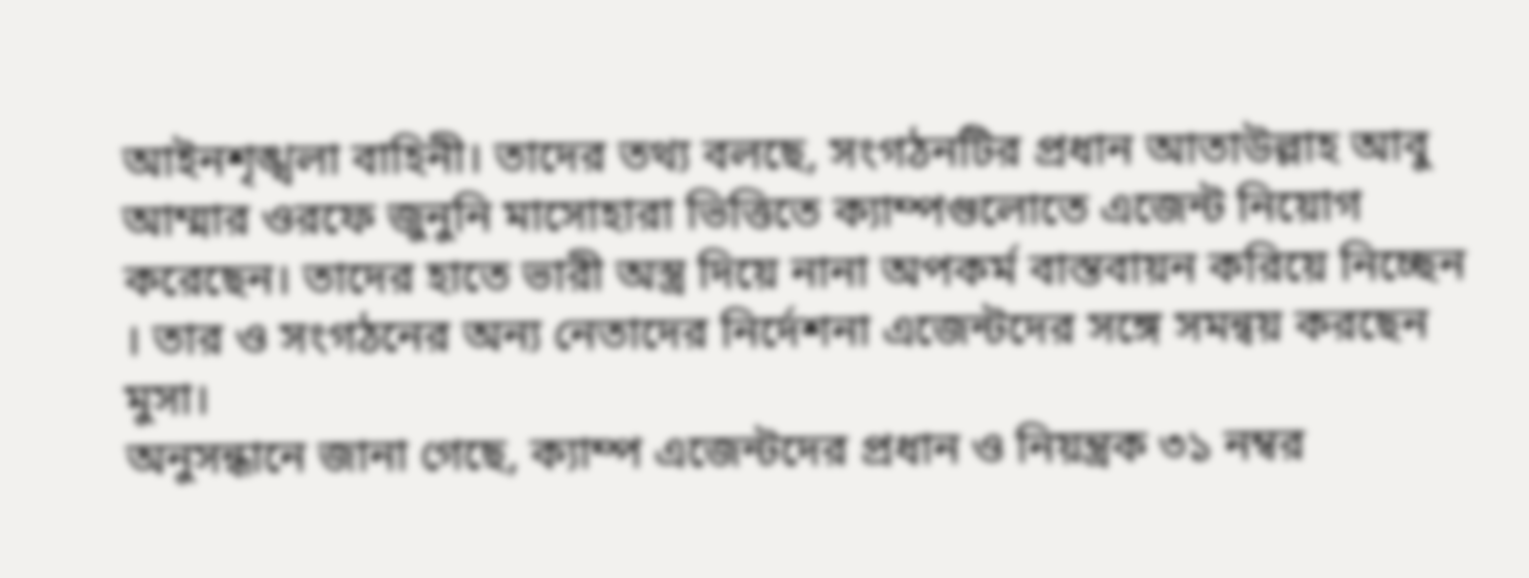আইনশৃঙ্খলা বাহিনী। তাদের তথ্য বলছে, সংগঠনটির প্রধান আতাউল্লাহ আবু আম্মার ওরফে জুনুনি মাসোহারা ভিত্তিতে ক্যাম্পগুলোতে এজেন্ট নিয়োগ করেছেন। তাদের হাতে ভারী অস্ত্র দিয়ে নানা অপকর্ম বাস্তবায়ন করিয়ে নিচ্ছেন । তার ও সংগঠনের অন্য নেতাদের নির্দেশনা এজেন্টদের সঙ্গে সমন্বয় করছেন মুসা।
অনুসন্ধানে জানা গেছে, ক্যাম্প এজেন্টদের প্রধান ও নিয়ন্ত্রক ৩১ নম্বর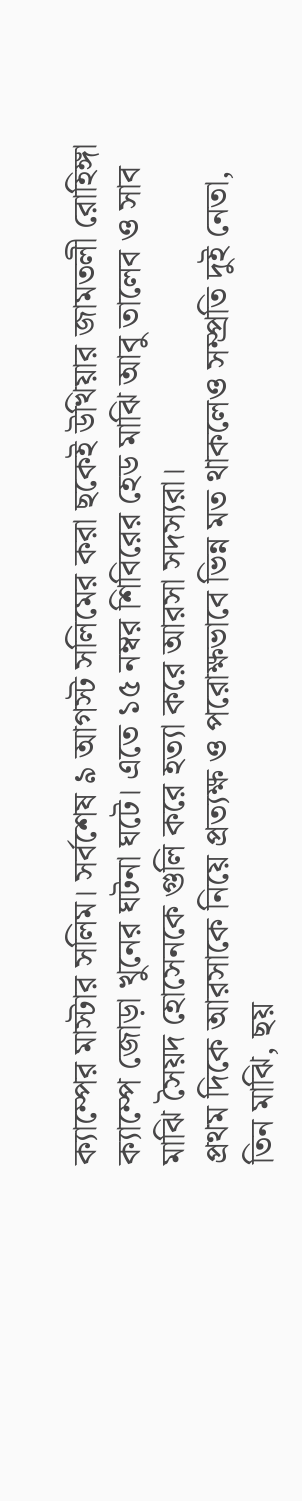ক্যাম্পের মাস্টার সলিম। সর্বশেষ ৯ আগস্ট সলিমের করা ছকেই উখিয়ার জামতলী রোহিঙ্গা ক্যাম্পে জোড়া খুনের ঘটনা ঘটে। এতে ১৫ নম্বর শিবিরের হেড মাঝি আবু তালেব ও সাব মাঝি সৈয়দ হোসেনকে গুলি করে হত্যা করে আরসা সদস্যরা।
প্রথম দিকে আরসাকে নিয়ে প্রত্যক্ষ ও পরোক্ষভাবে ভিন্ন মত থাকলেও সম্প্রতি দুই নেতা, তিন মাঝি, ছয়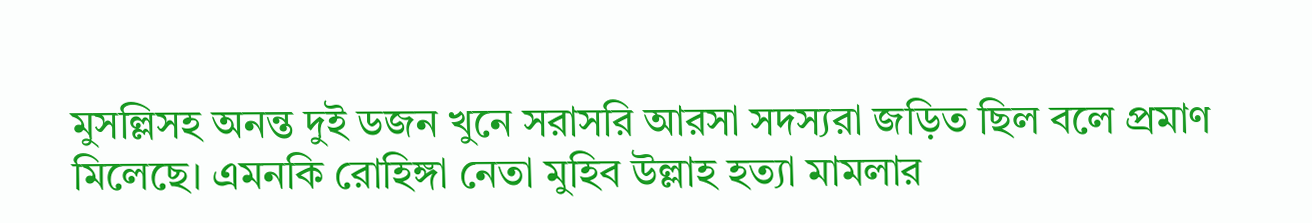মুসল্লিসহ অনন্ত দুই ডজন খুনে সরাসরি আরসা সদস্যরা জড়িত ছিল বলে প্রমাণ মিলেছে। এমনকি রোহিঙ্গা নেতা মুহিব উল্লাহ হত্যা মামলার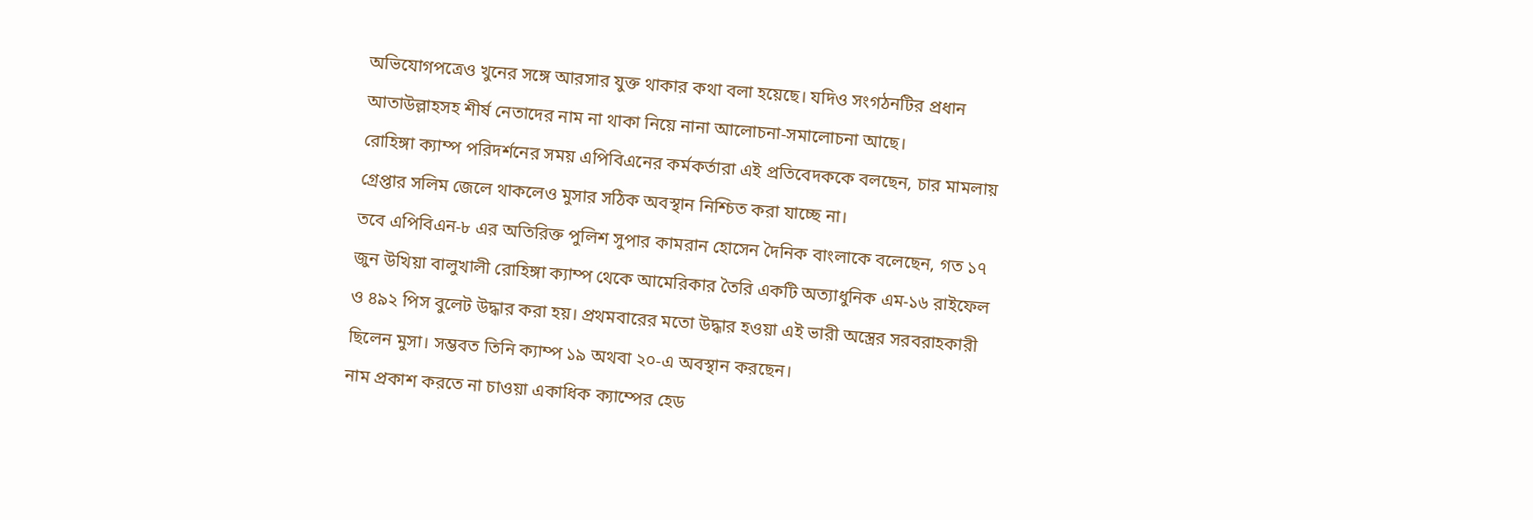অভিযোগপত্রেও খুনের সঙ্গে আরসার যুক্ত থাকার কথা বলা হয়েছে। যদিও সংগঠনটির প্রধান আতাউল্লাহসহ শীর্ষ নেতাদের নাম না থাকা নিয়ে নানা আলোচনা-সমালোচনা আছে।
রোহিঙ্গা ক্যাম্প পরিদর্শনের সময় এপিবিএনের কর্মকর্তারা এই প্রতিবেদককে বলছেন, চার মামলায় গ্রেপ্তার সলিম জেলে থাকলেও মুসার সঠিক অবস্থান নিশ্চিত করা যাচ্ছে না।
তবে এপিবিএন-৮ এর অতিরিক্ত পুলিশ সুপার কামরান হোসেন দৈনিক বাংলাকে বলেছেন, গত ১৭ জুন উখিয়া বালুখালী রোহিঙ্গা ক্যাম্প থেকে আমেরিকার তৈরি একটি অত্যাধুনিক এম-১৬ রাইফেল ও ৪৯২ পিস বুলেট উদ্ধার করা হয়। প্রথমবারের মতো উদ্ধার হওয়া এই ভারী অস্ত্রের সরবরাহকারী ছিলেন মুসা। সম্ভবত তিনি ক্যাম্প ১৯ অথবা ২০-এ অবস্থান করছেন।
নাম প্রকাশ করতে না চাওয়া একাধিক ক্যাম্পের হেড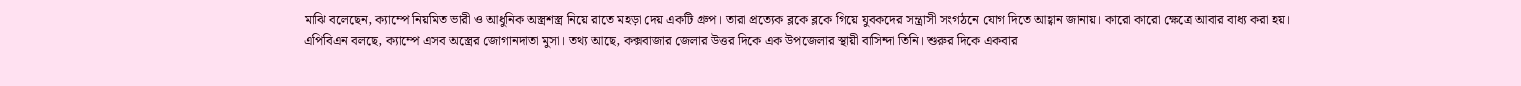মাঝি বলেছেন, ক্যাম্পে নিয়মিত ভারী ও আধুনিক অস্ত্রশস্ত্র নিয়ে রাতে মহড়া দেয় একটি গ্রুপ। তারা প্রত্যেক ব্লকে ব্লকে গিয়ে যুবকদের সন্ত্রাসী সংগঠনে যোগ দিতে আহ্বান জানায়। কারো কারো ক্ষেত্রে আবার বাধ্য করা হয়।
এপিবিএন বলছে, ক্যাম্পে এসব অস্ত্রের জোগানদাতা মুসা। তথ্য আছে, কক্সবাজার জেলার উত্তর দিকে এক উপজেলার স্থায়ী বাসিন্দা তিনি। শুরুর দিকে একবার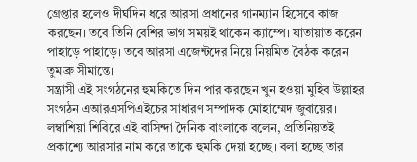গ্রেপ্তার হলেও দীর্ঘদিন ধরে আরসা প্রধানের গানম্যান হিসেবে কাজ করছেন। তবে তিনি বেশির ভাগ সময়ই থাকেন ক্যাম্পে। যাতায়াত করেন পাহাড়ে পাহাড়ে। তবে আরসা এজেন্টদের নিয়ে নিয়মিত বৈঠক করেন তুমব্রু সীমান্তে।
সন্ত্রাসী এই সংগঠনের হুমকিতে দিন পার করছেন খুন হওয়া মুহিব উল্লাহর সংগঠন এআরএসপিএইচের সাধারণ সম্পাদক মোহাম্মেদ জুবায়ের। লম্বাশিয়া শিবিরে এই বাসিন্দা দৈনিক বাংলাকে বলেন, প্রতিনিয়তই প্রকাশ্যে আরসার নাম করে তাকে হুমকি দেয়া হচ্ছে। বলা হচ্ছে তার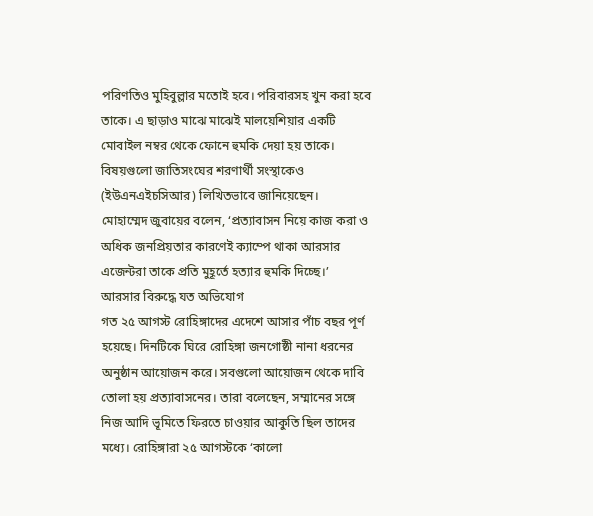পরিণতিও মুহিবুল্লার মতোই হবে। পরিবারসহ খুন করা হবে তাকে। এ ছাড়াও মাঝে মাঝেই মালয়েশিয়ার একটি মোবাইল নম্বর থেকে ফোনে হুমকি দেয়া হয় তাকে। বিষয়গুলো জাতিসংঘের শরণার্থী সংস্থাকেও (ইউএনএইচসিআর) লিখিতভাবে জানিয়েছেন।
মোহাম্মেদ জুবায়ের বলেন, ‘প্রত্যাবাসন নিয়ে কাজ করা ও অধিক জনপ্রিয়তার কারণেই ক্যাম্পে থাকা আরসার এজেন্টরা তাকে প্রতি মুহূর্তে হত্যার হুমকি দিচ্ছে।’
আরসার বিরুদ্ধে যত অভিযোগ
গত ২৫ আগস্ট রোহিঙ্গাদের এদেশে আসার পাঁচ বছর পূর্ণ হয়েছে। দিনটিকে ঘিরে রোহিঙ্গা জনগোষ্ঠী নানা ধরনের অনুষ্ঠান আয়োজন করে। সবগুলো আয়োজন থেকে দাবি তোলা হয় প্রত্যাবাসনের। তারা বলেছেন, সম্মানের সঙ্গে নিজ আদি ভূমিতে ফিরতে চাওয়ার আকুতি ছিল তাদের মধ্যে। রোহিঙ্গারা ২৫ আগস্টকে ‘কালো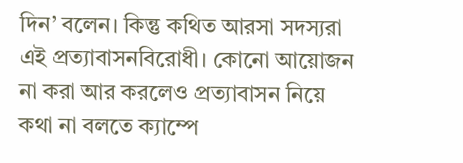দিন’ বলেন। কিন্তু কথিত আরসা সদস্যরা এই প্রত্যাবাসনবিরোধী। কোনো আয়োজন না করা আর করলেও প্রত্যাবাসন নিয়ে কথা না বলতে ক্যাম্পে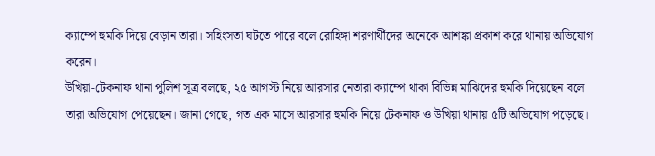ক্যাম্পে হুমকি দিয়ে বেড়ান তারা। সহিংসতা ঘটতে পারে বলে রোহিঙ্গা শরণার্থীদের অনেকে আশঙ্কা প্রকাশ করে থানায় অভিযোগ করেন।
উখিয়া-টেকনাফ থানা পুলিশ সূত্র বলছে, ২৫ আগস্ট নিয়ে আরসার নেতারা ক্যাম্পে থাকা বিভিন্ন মাঝিদের হুমকি দিয়েছেন বলে তারা অভিযোগ পেয়েছেন। জানা গেছে, গত এক মাসে আরসার হুমকি নিয়ে টেকনাফ ও উখিয়া থানায় ৫টি অভিযোগ পড়েছে।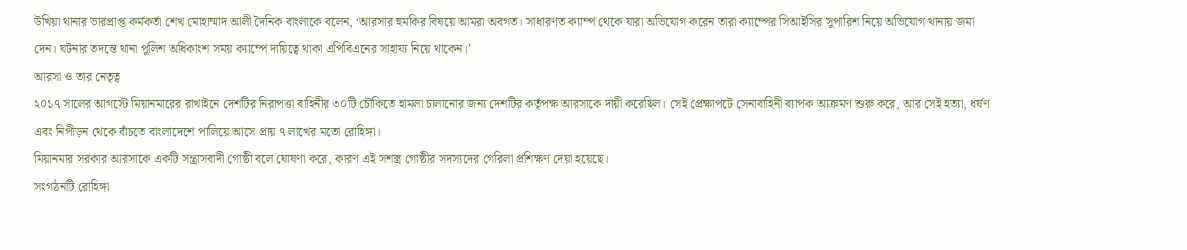উখিয়া থানার ভারপ্রাপ্ত কর্মকর্তা শেখ মোহাম্মাদ আলী দৈনিক বাংলাকে বলেন, ‘আরসার হুমকির বিষয়ে আমরা অবগত। সাধারণত ক্যাম্প থেকে যারা অভিযোগ করেন তারা ক্যাম্পের সিআইসির সুপারিশ নিয়ে অভিযোগ থানায় জমা দেন। ঘটনার তদন্তে থানা পুলিশ অধিকাংশ সময় ক্যাম্পে দায়িত্বে থাকা এপিবিএনের সাহায্য নিয়ে থাকেন।’
আরসা ও তার নেতৃত্ব
২০১৭ সালের আগস্টে মিয়ানমারের রাখাইনে দেশটির নিরাপত্তা বাহিনীর ৩০টি চৌকিতে হামলা চালানোর জন্য দেশটির কর্তৃপক্ষ আরসাকে দায়ী করেছিল। সেই প্রেক্ষাপটে সেনাবাহিনী ব্যাপক আক্রমণ শুরু করে, আর সেই হত্যা, ধর্ষণ এবং নিপীড়ন থেকে বাঁচতে বাংলাদেশে পালিয়ে আসে প্রায় ৭ লাখের মতো রোহিঙ্গা।
মিয়ানমার সরকার আরসাকে একটি সন্ত্রাসবাদী গোষ্ঠী বলে ঘোষণা করে, কারণ এই সশস্ত্র গোষ্ঠীর সদস্যদের গেরিলা প্রশিক্ষণ দেয়া হয়েছে।
সংগঠনটি রোহিঙ্গা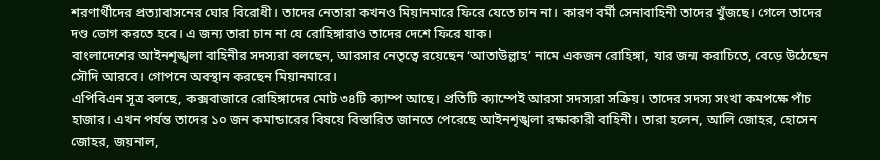শরণার্থীদের প্রত্যাবাসনের ঘোর বিরোধী। তাদের নেতারা কখনও মিয়ানমারে ফিরে যেতে চান না। কারণ বর্মী সেনাবাহিনী তাদের খুঁজছে। গেলে তাদের দণ্ড ভোগ করতে হবে। এ জন্য তারা চান না যে রোহিঙ্গারাও তাদের দেশে ফিরে যাক।
বাংলাদেশের আইনশৃঙ্খলা বাহিনীর সদস্যরা বলছেন, আরসার নেতৃত্বে রয়েছেন ‘আতাউল্লাহ’ নামে একজন রোহিঙ্গা, যার জন্ম করাচিতে, বেড়ে উঠেছেন সৌদি আরবে। গোপনে অবস্থান করছেন মিয়ানমারে।
এপিবিএন সূত্র বলছে, কক্সবাজারে রোহিঙ্গাদের মোট ৩৪টি ক্যাম্প আছে। প্রতিটি ক্যাম্পেই আরসা সদস্যরা সক্রিয়। তাদের সদস্য সংখা কমপক্ষে পাঁচ হাজার। এখন পর্যন্ত তাদের ১০ জন কমান্ডারের বিষয়ে বিস্তারিত জানতে পেরেছে আইনশৃঙ্খলা রক্ষাকারী বাহিনী। তারা হলেন, আলি জোহর, হোসেন জোহর, জয়নাল,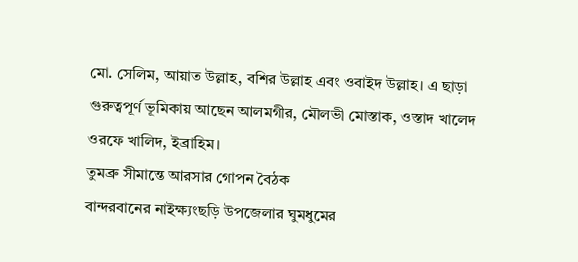মো. সেলিম, আয়াত উল্লাহ, বশির উল্লাহ এবং ওবাইদ উল্লাহ। এ ছাড়া গুরুত্বপূর্ণ ভূমিকায় আছেন আলমগীর, মৌলভী মোস্তাক, ওস্তাদ খালেদ ওরফে খালিদ, ইব্রাহিম।
তুমব্রু সীমান্তে আরসার গোপন বৈঠক
বান্দরবানের নাইক্ষ্যংছড়ি উপজেলার ঘুমধুমের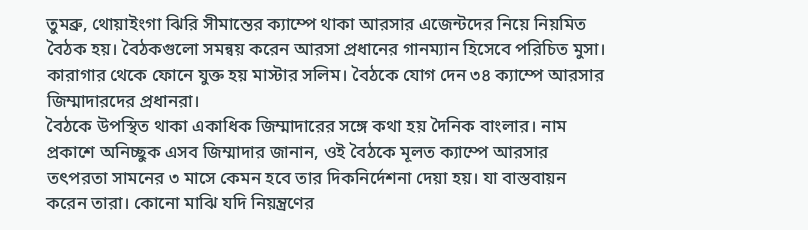তুমব্রু, থোয়াইংগা ঝিরি সীমান্তের ক্যাম্পে থাকা আরসার এজেন্টদের নিয়ে নিয়মিত বৈঠক হয়। বৈঠকগুলো সমন্বয় করেন আরসা প্রধানের গানম্যান হিসেবে পরিচিত মুসা। কারাগার থেকে ফোনে যুক্ত হয় মাস্টার সলিম। বৈঠকে যোগ দেন ৩৪ ক্যাম্পে আরসার জিম্মাদারদের প্রধানরা।
বৈঠকে উপস্থিত থাকা একাধিক জিম্মাদারের সঙ্গে কথা হয় দৈনিক বাংলার। নাম প্রকাশে অনিচ্ছুক এসব জিম্মাদার জানান, ওই বৈঠকে মূলত ক্যাম্পে আরসার তৎপরতা সামনের ৩ মাসে কেমন হবে তার দিকনির্দেশনা দেয়া হয়। যা বাস্তবায়ন করেন তারা। কোনো মাঝি যদি নিয়ন্ত্রণের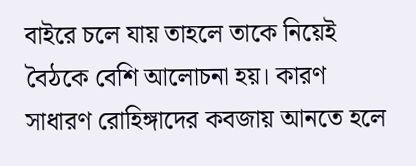বাইরে চলে যায় তাহলে তাকে নিয়েই বৈঠকে বেশি আলোচনা হয়। কারণ সাধারণ রোহিঙ্গাদের কবজায় আনতে হলে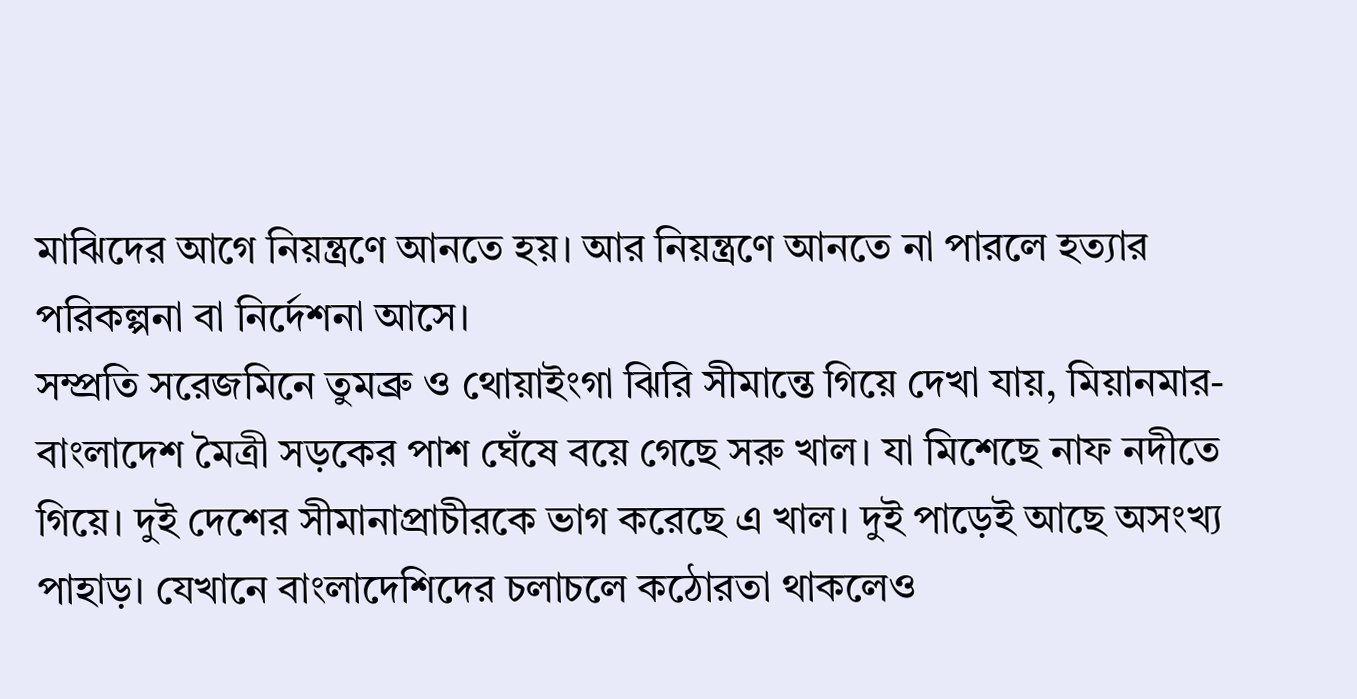মাঝিদের আগে নিয়ন্ত্রণে আনতে হয়। আর নিয়ন্ত্রণে আনতে না পারলে হত্যার পরিকল্পনা বা নির্দেশনা আসে।
সম্প্রতি সরেজমিনে তুমব্রু ও থোয়াইংগা ঝিরি সীমান্তে গিয়ে দেখা যায়, মিয়ানমার-বাংলাদেশ মৈত্রী সড়কের পাশ ঘেঁষে বয়ে গেছে সরু খাল। যা মিশেছে নাফ নদীতে গিয়ে। দুই দেশের সীমানাপ্রাচীরকে ভাগ করেছে এ খাল। দুই পাড়েই আছে অসংখ্য পাহাড়। যেখানে বাংলাদেশিদের চলাচলে কঠোরতা থাকলেও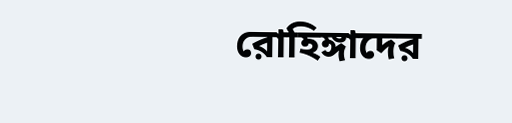রোহিঙ্গাদের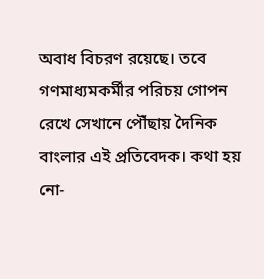অবাধ বিচরণ রয়েছে। তবে গণমাধ্যমকর্মীর পরিচয় গোপন রেখে সেখানে পৌঁছায় দৈনিক বাংলার এই প্রতিবেদক। কথা হয় নো-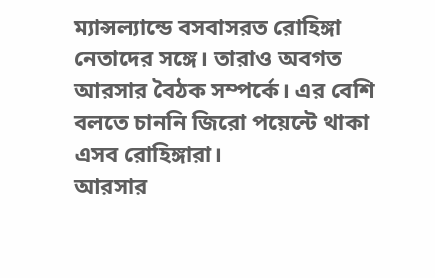ম্যান্সল্যান্ডে বসবাসরত রোহিঙ্গা নেতাদের সঙ্গে। তারাও অবগত আরসার বৈঠক সম্পর্কে। এর বেশি বলতে চাননি জিরো পয়েন্টে থাকা এসব রোহিঙ্গারা।
আরসার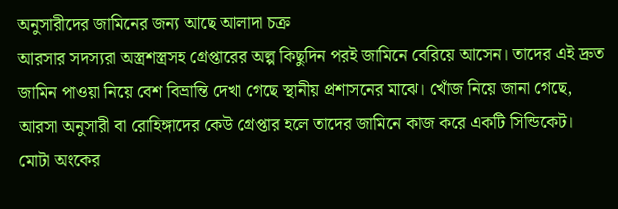অনুসারীদের জামিনের জন্য আছে আলাদা চক্র
আরসার সদস্যরা অস্ত্রশস্ত্রসহ গ্রেপ্তারের অল্প কিছুদিন পরই জামিনে বেরিয়ে আসেন। তাদের এই দ্রুত জামিন পাওয়া নিয়ে বেশ বিভ্রান্তি দেখা গেছে স্থানীয় প্রশাসনের মাঝে। খোঁজ নিয়ে জানা গেছে, আরসা অনুসারী বা রোহিঙ্গাদের কেউ গ্রেপ্তার হলে তাদের জামিনে কাজ করে একটি সিন্ডিকেট। মোটা অংকের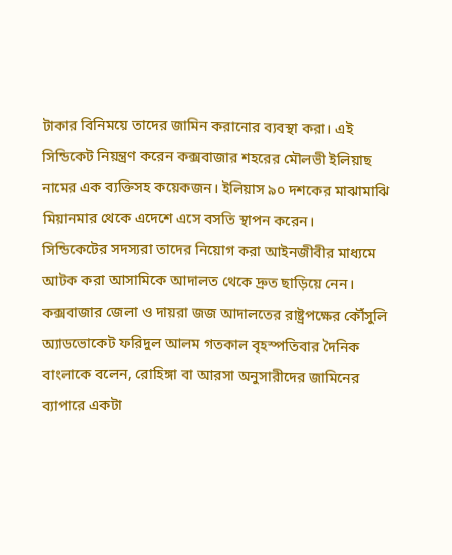টাকার বিনিময়ে তাদের জামিন করানোর ব্যবস্থা করা। এই সিন্ডিকেট নিয়ন্ত্রণ করেন কক্সবাজার শহরের মৌলভী ইলিয়াছ নামের এক ব্যক্তিসহ কয়েকজন। ইলিয়াস ৯০ দশকের মাঝামাঝি মিয়ানমার থেকে এদেশে এসে বসতি স্থাপন করেন।
সিন্ডিকেটের সদস্যরা তাদের নিয়োগ করা আইনজীবীর মাধ্যমে আটক করা আসামিকে আদালত থেকে দ্রুত ছাড়িয়ে নেন।
কক্সবাজার জেলা ও দায়রা জজ আদালতের রাষ্ট্রপক্ষের কৌঁসুলি অ্যাডভোকেট ফরিদুল আলম গতকাল বৃহস্পতিবার দৈনিক বাংলাকে বলেন, রোহিঙ্গা বা আরসা অনুসারীদের জামিনের ব্যাপারে একটা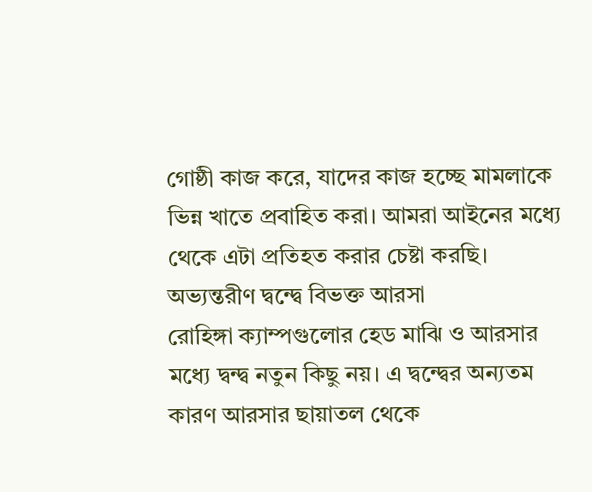গোষ্ঠী কাজ করে, যাদের কাজ হচ্ছে মামলাকে ভিন্ন খাতে প্রবাহিত করা। আমরা আইনের মধ্যে থেকে এটা প্রতিহত করার চেষ্টা করছি।
অভ্যন্তরীণ দ্বন্দ্বে বিভক্ত আরসা
রোহিঙ্গা ক্যাম্পগুলোর হেড মাঝি ও আরসার মধ্যে দ্বন্দ্ব নতুন কিছু নয়। এ দ্বন্দ্বের অন্যতম কারণ আরসার ছায়াতল থেকে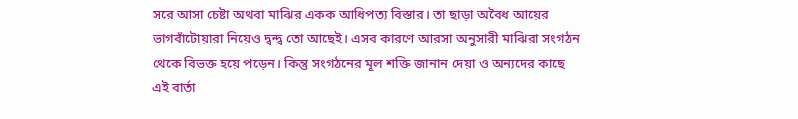সরে আসা চেষ্টা অথবা মাঝির একক আধিপত্য বিস্তার। তা ছাড়া অবৈধ আয়ের ভাগবাঁটোয়ারা নিয়েও দ্বন্দ্ব তো আছেই। এসব কারণে আরসা অনুসারী মাঝিরা সংগঠন থেকে বিভক্ত হয়ে পড়েন। কিন্তু সংগঠনের মূল শক্তি জানান দেয়া ও অন্যদের কাছে এই বার্তা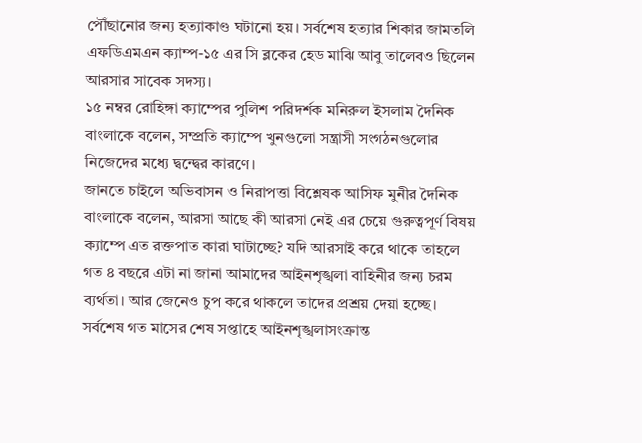পৌঁছানোর জন্য হত্যাকাণ্ড ঘটানো হয়। সর্বশেষ হত্যার শিকার জামতলি এফডিএমএন ক্যাম্প-১৫ এর সি ব্লকের হেড মাঝি আবু তালেবও ছিলেন আরসার সাবেক সদস্য।
১৫ নম্বর রোহিঙ্গা ক্যাম্পের পুলিশ পরিদর্শক মনিরুল ইসলাম দৈনিক বাংলাকে বলেন, সম্প্রতি ক্যাম্পে খুনগুলো সন্ত্রাসী সংগঠনগুলোর নিজেদের মধ্যে দ্বন্দ্বের কারণে।
জানতে চাইলে অভিবাসন ও নিরাপত্তা বিশ্লেষক আসিফ মুনীর দৈনিক বাংলাকে বলেন, আরসা আছে কী আরসা নেই এর চেয়ে গুরুত্বপূর্ণ বিষয় ক্যাম্পে এত রক্তপাত কারা ঘাটাচ্ছে? যদি আরসাই করে থাকে তাহলে গত ৪ বছরে এটা না জানা আমাদের আইনশৃঙ্খলা বাহিনীর জন্য চরম ব্যর্থতা। আর জেনেও চুপ করে থাকলে তাদের প্রশ্রয় দেয়া হচ্ছে।
সর্বশেষ গত মাসের শেষ সপ্তাহে আইনশৃঙ্খলাসংক্রান্ত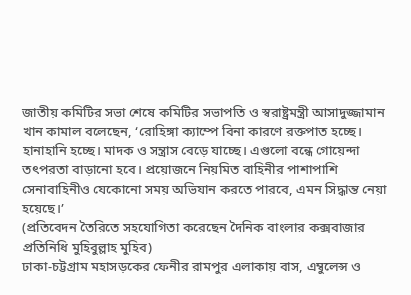জাতীয় কমিটির সভা শেষে কমিটির সভাপতি ও স্বরাষ্ট্রমন্ত্রী আসাদুজ্জামান খান কামাল বলেছেন, ‘রোহিঙ্গা ক্যাম্পে বিনা কারণে রক্তপাত হচ্ছে। হানাহানি হচ্ছে। মাদক ও সন্ত্রাস বেড়ে যাচ্ছে। এগুলো বন্ধে গোয়েন্দা তৎপরতা বাড়ানো হবে। প্রয়োজনে নিয়মিত বাহিনীর পাশাপাশি সেনাবাহিনীও যেকোনো সময় অভিযান করতে পারবে, এমন সিদ্ধান্ত নেয়া হয়েছে।’
(প্রতিবেদন তৈরিতে সহযোগিতা করেছেন দৈনিক বাংলার কক্সবাজার প্রতিনিধি মুহিবুল্লাহ মুহিব)
ঢাকা-চট্টগ্রাম মহাসড়কের ফেনীর রামপুর এলাকায় বাস, এম্বুলেন্স ও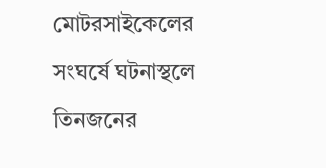মোটরসাইকেলের সংঘর্ষে ঘটনাস্থলে তিনজনের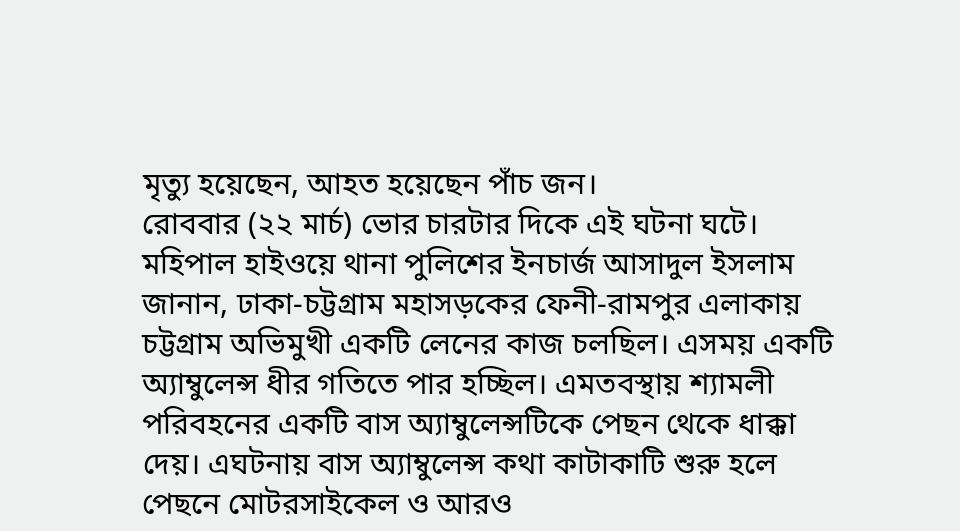মৃত্যু হয়েছেন, আহত হয়েছেন পাঁচ জন।
রোববার (২২ মার্চ) ভোর চারটার দিকে এই ঘটনা ঘটে।
মহিপাল হাইওয়ে থানা পুলিশের ইনচার্জ আসাদুল ইসলাম জানান, ঢাকা-চট্টগ্রাম মহাসড়কের ফেনী-রামপুর এলাকায় চট্টগ্রাম অভিমুখী একটি লেনের কাজ চলছিল। এসময় একটি অ্যাম্বুলেন্স ধীর গতিতে পার হচ্ছিল। এমতবস্থায় শ্যামলী পরিবহনের একটি বাস অ্যাম্বুলেন্সটিকে পেছন থেকে ধাক্কা দেয়। এঘটনায় বাস অ্যাম্বুলেন্স কথা কাটাকাটি শুরু হলে পেছনে মোটরসাইকেল ও আরও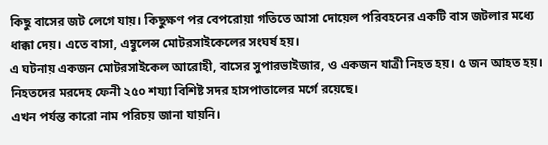কিছু বাসের জট লেগে যায়। কিছুক্ষণ পর বেপরোয়া গতিতে আসা দোয়েল পরিবহনের একটি বাস জটলার মধ্যে ধাক্কা দেয়। এতে বাসা, এম্বুলেন্স মোটরসাইকেলের সংঘর্ষ হয়।
এ ঘটনায় একজন মোটরসাইকেল আরোহী, বাসের সুপারভাইজার, ও একজন যাত্রী নিহত হয়। ৫ জন আহত হয়। নিহতদের মরদেহ ফেনী ২৫০ শয্যা বিশিষ্ট সদর হাসপাতালের মর্গে রয়েছে।
এখন পর্যন্ত কারো নাম পরিচয় জানা যায়নি।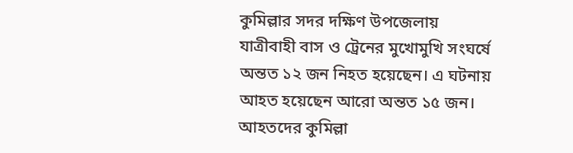কুমিল্লার সদর দক্ষিণ উপজেলায় যাত্রীবাহী বাস ও ট্রেনের মুখোমুখি সংঘর্ষে অন্তত ১২ জন নিহত হয়েছেন। এ ঘটনায় আহত হয়েছেন আরো অন্তত ১৫ জন। আহতদের কুমিল্লা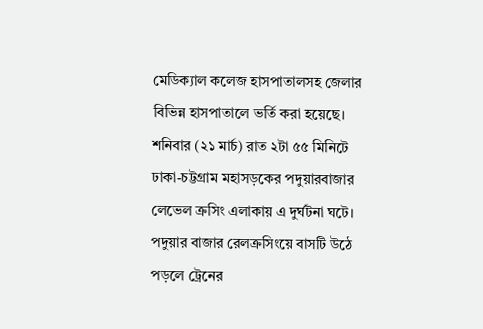মেডিক্যাল কলেজ হাসপাতালসহ জেলার বিভিন্ন হাসপাতালে ভর্তি করা হয়েছে।
শনিবার (২১ মার্চ) রাত ২টা ৫৫ মিনিটে ঢাকা-চট্টগ্রাম মহাসড়কের পদুয়ারবাজার লেভেল ক্রসিং এলাকায় এ দুর্ঘটনা ঘটে। পদুয়ার বাজার রেলক্রসিংয়ে বাসটি উঠে পড়লে ট্রেনের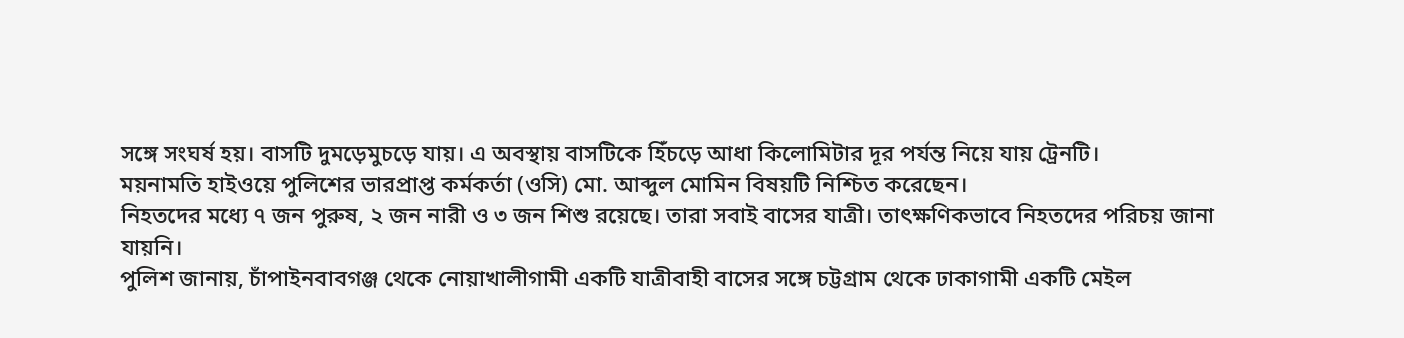সঙ্গে সংঘর্ষ হয়। বাসটি দুমড়েমুচড়ে যায়। এ অবস্থায় বাসটিকে হিঁচড়ে আধা কিলোমিটার দূর পর্যন্ত নিয়ে যায় ট্রেনটি।
ময়নামতি হাইওয়ে পুলিশের ভারপ্রাপ্ত কর্মকর্তা (ওসি) মো. আব্দুল মোমিন বিষয়টি নিশ্চিত করেছেন।
নিহতদের মধ্যে ৭ জন পুরুষ, ২ জন নারী ও ৩ জন শিশু রয়েছে। তারা সবাই বাসের যাত্রী। তাৎক্ষণিকভাবে নিহতদের পরিচয় জানা যায়নি।
পুলিশ জানায়, চাঁপাইনবাবগঞ্জ থেকে নোয়াখালীগামী একটি যাত্রীবাহী বাসের সঙ্গে চট্টগ্রাম থেকে ঢাকাগামী একটি মেইল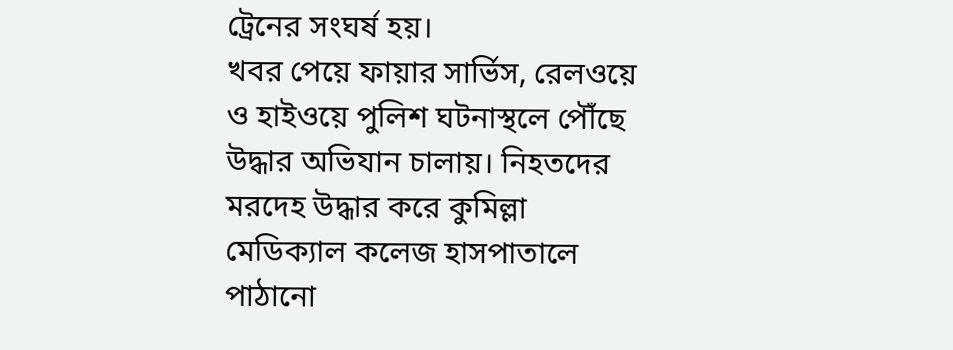ট্রেনের সংঘর্ষ হয়।
খবর পেয়ে ফায়ার সার্ভিস, রেলওয়ে ও হাইওয়ে পুলিশ ঘটনাস্থলে পৌঁছে উদ্ধার অভিযান চালায়। নিহতদের মরদেহ উদ্ধার করে কুমিল্লা মেডিক্যাল কলেজ হাসপাতালে পাঠানো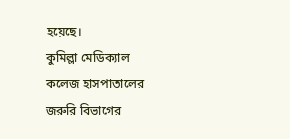হয়েছে।
কুমিল্লা মেডিক্যাল কলেজ হাসপাতালের জরুরি বিভাগের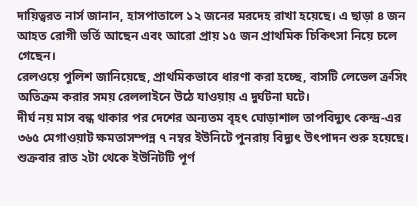দায়িত্বরত নার্স জানান, হাসপাতালে ১২ জনের মরদেহ রাখা হয়েছে। এ ছাড়া ৪ জন আহত রোগী ভর্তি আছেন এবং আরো প্রায় ১৫ জন প্রাথমিক চিকিৎসা নিয়ে চলে গেছেন।
রেলওয়ে পুলিশ জানিয়েছে, প্রাথমিকভাবে ধারণা করা হচ্ছে, বাসটি লেভেল ক্রসিং অতিক্রম করার সময় রেললাইনে উঠে যাওয়ায় এ দুর্ঘটনা ঘটে।
দীর্ঘ নয় মাস বন্ধ থাকার পর দেশের অন্যতম বৃহৎ ঘোড়াশাল তাপবিদ্যুৎ কেন্দ্র-এর ৩৬৫ মেগাওয়াট ক্ষমতাসম্পন্ন ৭ নম্বর ইউনিটে পুনরায় বিদ্যুৎ উৎপাদন শুরু হয়েছে। শুক্রবার রাত ২টা থেকে ইউনিটটি পূর্ণ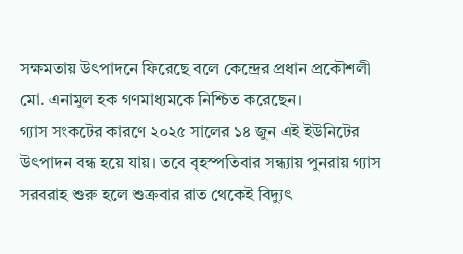সক্ষমতায় উৎপাদনে ফিরেছে বলে কেন্দ্রের প্রধান প্রকৌশলী মো. এনামুল হক গণমাধ্যমকে নিশ্চিত করেছেন।
গ্যাস সংকটের কারণে ২০২৫ সালের ১৪ জুন এই ইউনিটের উৎপাদন বন্ধ হয়ে যায়। তবে বৃহস্পতিবার সন্ধ্যায় পুনরায় গ্যাস সরবরাহ শুরু হলে শুক্রবার রাত থেকেই বিদ্যুৎ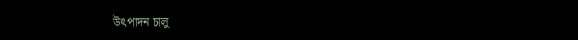উৎপাদন চালু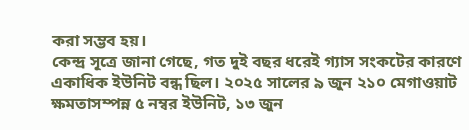করা সম্ভব হয়।
কেন্দ্র সূত্রে জানা গেছে, গত দুই বছর ধরেই গ্যাস সংকটের কারণে একাধিক ইউনিট বন্ধ ছিল। ২০২৫ সালের ৯ জুন ২১০ মেগাওয়াট ক্ষমতাসম্পন্ন ৫ নম্বর ইউনিট, ১৩ জুন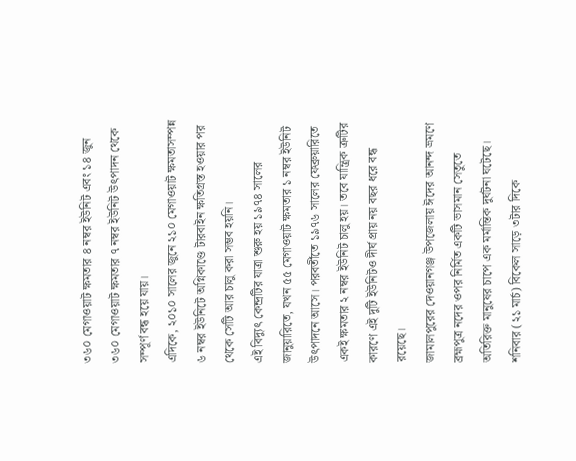৩৬০ মেগাওয়াট ক্ষমতার ৪ নম্বর ইউনিট এবং ১৪ জুন ৩৬০ মেগাওয়াট ক্ষমতার ৭ নম্বর ইউনিট উৎপাদন থেকে সম্পূর্ণ বন্ধ হয়ে যায়।
এদিকে, ২০১০ সালের জুনে ২১০ মেগাওয়াট ক্ষমতাসম্পন্ন ৬ নম্বর ইউনিটে অগ্নিকাণ্ডে টারবাইন ক্ষতিগ্রস্ত হওয়ার পর থেকে সেটি আর চালু করা সম্ভব হয়নি।
এই বিদ্যুৎ কেন্দ্রটির যাত্রা শুরু হয় ১৯৭৪ সালের জানুয়ারিতে, যখন ৫৫ মেগাওয়াট ক্ষমতার ১ নম্বর ইউনিট উৎপাদনে আসে। পরবর্তীতে ১৯৭৬ সালের ফেব্রুয়ারিতে একই ক্ষমতার ২ নম্বর ইউনিট চালু হয়। তবে যান্ত্রিক ত্রুটির কারণে এই দুটি ইউনিটও দীর্ঘ প্রায় নয় বছর ধরে বন্ধ রয়েছে।
জামালপুরের দেওয়ানগঞ্জ উপজেলায় ঈদের আনন্দ ভ্রমণে ব্রহ্মপুত্র নদের ওপর নির্মিত একটি ভাসমান সেতুতে অতিরিক্ত মানুষের চাপে এক মর্মান্তিক দুর্ঘটনা ঘটেছে। শনিবার (২১ মার্চ) বিকেল সাড়ে ৩টার দিকে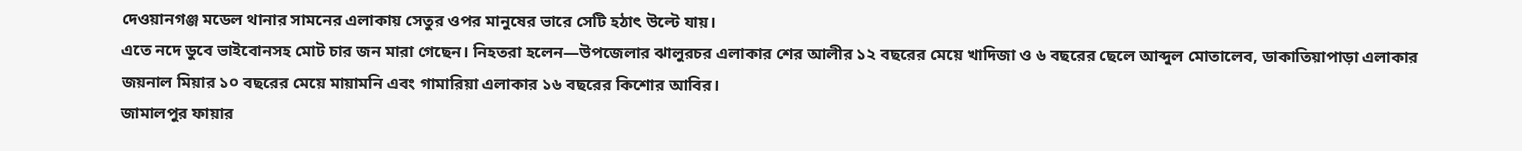দেওয়ানগঞ্জ মডেল থানার সামনের এলাকায় সেতুর ওপর মানুষের ভারে সেটি হঠাৎ উল্টে যায়।
এতে নদে ডুবে ভাইবোনসহ মোট চার জন মারা গেছেন। নিহতরা হলেন—উপজেলার ঝালুরচর এলাকার শের আলীর ১২ বছরের মেয়ে খাদিজা ও ৬ বছরের ছেলে আব্দুল মোতালেব, ডাকাতিয়াপাড়া এলাকার জয়নাল মিয়ার ১০ বছরের মেয়ে মায়ামনি এবং গামারিয়া এলাকার ১৬ বছরের কিশোর আবির।
জামালপুর ফায়ার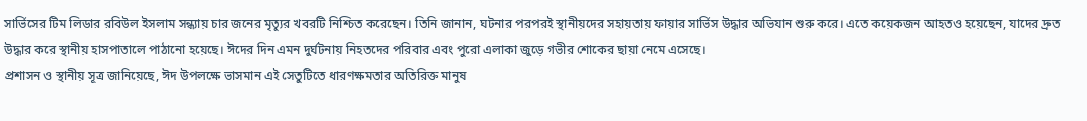সার্ভিসের টিম লিডার রবিউল ইসলাম সন্ধ্যায় চার জনের মৃত্যুর খবরটি নিশ্চিত করেছেন। তিনি জানান, ঘটনার পরপরই স্থানীয়দের সহায়তায় ফায়ার সার্ভিস উদ্ধার অভিযান শুরু করে। এতে কয়েকজন আহতও হয়েছেন, যাদের দ্রুত উদ্ধার করে স্থানীয় হাসপাতালে পাঠানো হয়েছে। ঈদের দিন এমন দুর্ঘটনায় নিহতদের পরিবার এবং পুরো এলাকা জুড়ে গভীর শোকের ছায়া নেমে এসেছে।
প্রশাসন ও স্থানীয় সূত্র জানিয়েছে, ঈদ উপলক্ষে ভাসমান এই সেতুটিতে ধারণক্ষমতার অতিরিক্ত মানুষ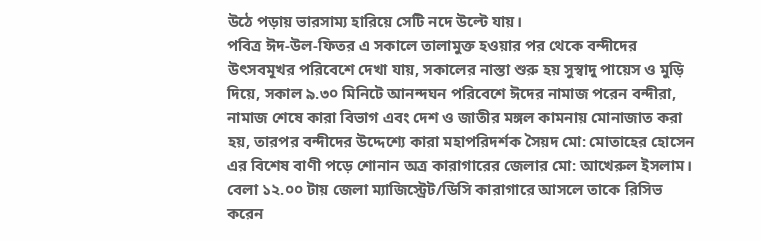উঠে পড়ায় ভারসাম্য হারিয়ে সেটি নদে উল্টে যায়।
পবিত্র ঈদ-উল-ফিতর এ সকালে তালামুক্ত হওয়ার পর থেকে বন্দীদের উৎসবমূখর পরিবেশে দেখা যায়, সকালের নাস্তা শুরু হয় সুস্বাদু পায়েস ও মুড়ি দিয়ে, সকাল ৯.৩০ মিনিটে আনন্দঘন পরিবেশে ঈদের নামাজ পরেন বন্দীরা, নামাজ শেষে কারা বিভাগ এবং দেশ ও জাতীর মঙ্গল কামনায় মোনাজাত করা হয়, তারপর বন্দীদের উদ্দেশ্যে কারা মহাপরিদর্শক সৈয়দ মো: মোতাহের হোসেন এর বিশেষ বাণী পড়ে শোনান অত্র কারাগারের জেলার মো: আখেরুল ইসলাম।
বেলা ১২.০০ টায় জেলা ম্যাজিস্ট্রেট/ডিসি কারাগারে আসলে তাকে রিসিভ করেন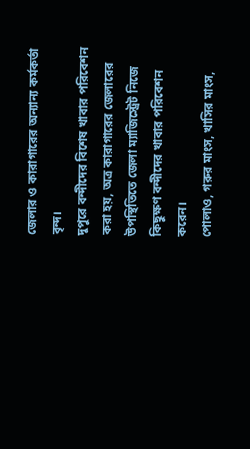জেলার ও কারাগারের অন্যান্য কর্মকর্তা বৃন্দ।
দুপুরে বন্দীদের বিশেষ খাবার পরিবেশন করা হয়, অত্র কারাগারের জেলারের উপস্থিতিতে জেলা ম্যাজিস্ট্রেট নিজে কিছুক্ষণ বন্দীদের খাবার পরিবেশন করেন।
পোলাও, গরুর মাংস, খাসির মাংস,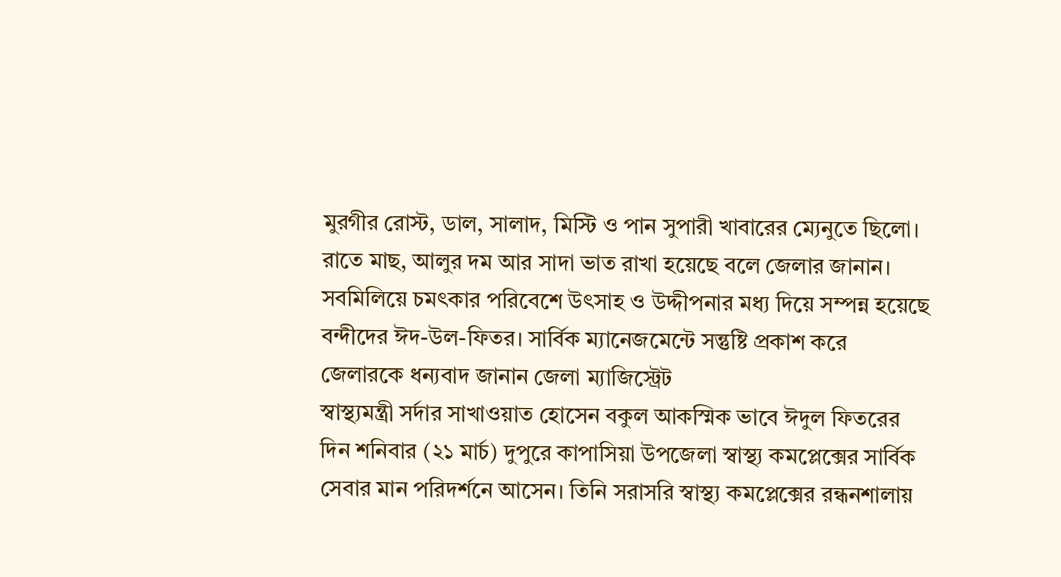মুরগীর রোস্ট, ডাল, সালাদ, মিস্টি ও পান সুপারী খাবারের ম্যেনুতে ছিলো। রাতে মাছ, আলুর দম আর সাদা ভাত রাখা হয়েছে বলে জেলার জানান। সবমিলিয়ে চমৎকার পরিবেশে উৎসাহ ও উদ্দীপনার মধ্য দিয়ে সম্পন্ন হয়েছে বন্দীদের ঈদ-উল-ফিতর। সার্বিক ম্যানেজমেন্টে সন্তুষ্টি প্রকাশ করে জেলারকে ধন্যবাদ জানান জেলা ম্যাজিস্ট্রেট
স্বাস্থ্যমন্ত্রী সর্দার সাখাওয়াত হোসেন বকুল আকস্মিক ভাবে ঈদুল ফিতরের দিন শনিবার (২১ মার্চ) দুপুরে কাপাসিয়া উপজেলা স্বাস্থ্য কমপ্লেক্সের সার্বিক সেবার মান পরিদর্শনে আসেন। তিনি সরাসরি স্বাস্থ্য কমপ্লেক্সের রন্ধনশালায়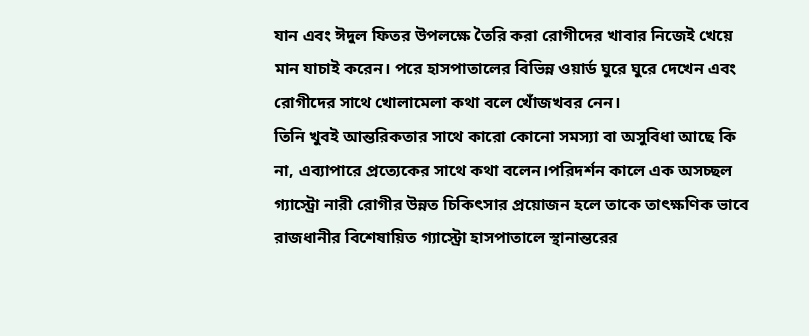যান এবং ঈদুল ফিতর উপলক্ষে তৈরি করা রোগীদের খাবার নিজেই খেয়ে মান যাচাই করেন। পরে হাসপাতালের বিভিন্ন ওয়ার্ড ঘুরে ঘুরে দেখেন এবং রোগীদের সাথে খোলামেলা কথা বলে খোঁজখবর নেন।
তিনি খুবই আন্তরিকতার সাথে কারো কোনো সমস্যা বা অসুবিধা আছে কি না, এব্যাপারে প্রত্যেকের সাথে কথা বলেন।পরিদর্শন কালে এক অসচ্ছল গ্যাস্ট্রো নারী রোগীর উন্নত চিকিৎসার প্রয়োজন হলে তাকে তাৎক্ষণিক ভাবে রাজধানীর বিশেষায়িত গ্যাস্ট্রো হাসপাতালে স্থানান্তরের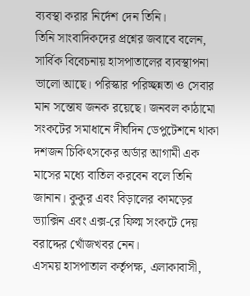ব্যবস্থা করার নির্দেশ দেন তিনি।
তিনি সাংবাদিকদের প্রশ্নের জবাবে বলেন, সার্বিক বিবেচনায় হাসপাতালের ব্যবস্থাপনা ভালো আছে। পরিস্কার পরিচ্ছন্নতা ও সেবার মান সন্তোষ জনক রয়েছে। জনবল কাঠামো সংকটের সমাধানে দীর্ঘদিন ডেপুটেশনে থাকা দশজন চিকিৎসকের অর্ডার আগামী এক মাসের মধ্যে বাতিল করবেন বলে তিনি জানান। কুকুর এবং বিড়ালের কামড়ের ভ্যাক্সিন এবং এক্স-রে ফিল্ম সংকটে দেয় বরাদ্দের খোঁজখবর নেন।
এসময় হাসপাতাল কর্তৃপক্ষ, এলাকাবাসী,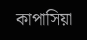কাপাসিয়া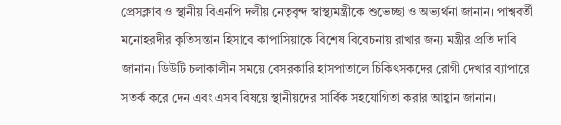প্রেসক্লাব ও স্থানীয় বিএনপি দলীয় নেতৃবৃন্দ স্বাস্থ্যমন্ত্রীকে শুভেচ্ছা ও অভ্যর্থনা জানান। পাশ্ববর্তী মনোহরদীর কৃতিসন্তান হিসাবে কাপাসিয়াকে বিশেষ বিবেচনায় রাখার জন্য মন্ত্রীর প্রতি দাবি জানান। ডিউটি চলাকালীন সময়ে বেসরকারি হাসপাতালে চিকিৎসকদের রোগী দেখার ব্যাপারে সতর্ক করে দেন এবং এসব বিষয়ে স্থানীয়দের সার্বিক সহযোগিতা করার আহ্বান জানান।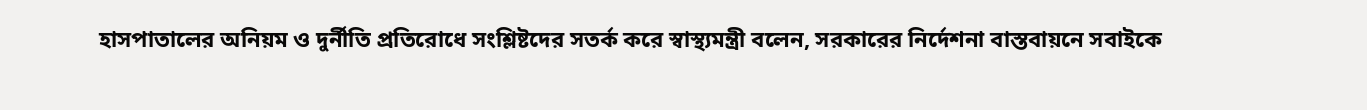হাসপাতালের অনিয়ম ও দুর্নীতি প্রতিরোধে সংশ্লিষ্টদের সতর্ক করে স্বাস্থ্যমন্ত্রী বলেন, সরকারের নির্দেশনা বাস্তবায়নে সবাইকে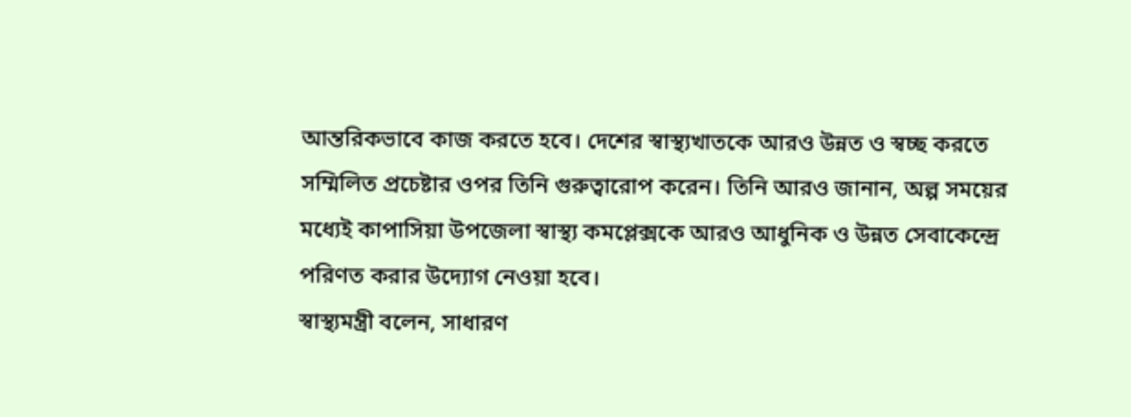আন্তরিকভাবে কাজ করতে হবে। দেশের স্বাস্থ্যখাতকে আরও উন্নত ও স্বচ্ছ করতে সম্মিলিত প্রচেষ্টার ওপর তিনি গুরুত্বারোপ করেন। তিনি আরও জানান, অল্প সময়ের মধ্যেই কাপাসিয়া উপজেলা স্বাস্থ্য কমপ্লেক্সকে আরও আধুনিক ও উন্নত সেবাকেন্দ্রে পরিণত করার উদ্যোগ নেওয়া হবে।
স্বাস্থ্যমন্ত্রী বলেন, সাধারণ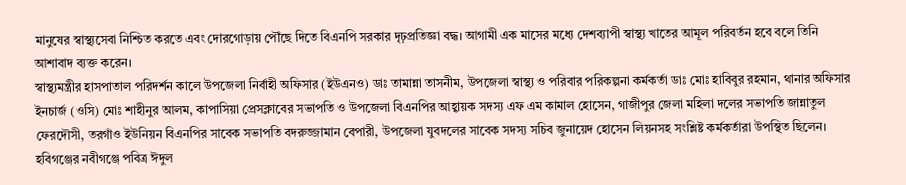মানুষের স্বাস্থ্যসেবা নিশ্চিত করতে এবং দোরগোড়ায় পৌঁছে দিতে বিএনপি সরকার দৃঢ়প্রতিজ্ঞা বদ্ধ। আগামী এক মাসের মধ্যে দেশব্যাপী স্বাস্থ্য খাতের আমূল পরিবর্তন হবে বলে তিনি আশাবাদ ব্যক্ত করেন।
স্বাস্থ্যমন্ত্রীর হাসপাতাল পরিদর্শন কালে উপজেলা নির্বাহী অফিসার (ইউএনও) ডাঃ তামান্না তাসনীম, উপজেলা স্বাস্থ্য ও পরিবার পরিকল্পনা কর্মকর্তা ডাঃ মোঃ হাবিবুর রহমান, থানার অফিসার ইনচার্জ (ওসি) মোঃ শাহীনুর আলম, কাপাসিয়া প্রেসক্লাবের সভাপতি ও উপজেলা বিএনপির আহ্বায়ক সদস্য এফ এম কামাল হোসেন, গাজীপুর জেলা মহিলা দলের সভাপতি জান্নাতুল ফেরদৌসী, তরগাঁও ইউনিয়ন বিএনপির সাবেক সভাপতি বদরুজ্জামান বেপারী, উপজেলা যুবদলের সাবেক সদস্য সচিব জুনায়েদ হোসেন লিয়নসহ সংশ্লিষ্ট কর্মকর্তারা উপস্থিত ছিলেন।
হবিগঞ্জের নবীগঞ্জে পবিত্র ঈদুল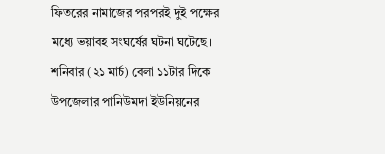ফিতরের নামাজের পরপরই দুই পক্ষের মধ্যে ভয়াবহ সংঘর্ষের ঘটনা ঘটেছে। শনিবার (২১ মার্চ) বেলা ১১টার দিকে উপজেলার পানিউমদা ইউনিয়নের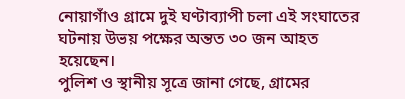নোয়াগাঁও গ্রামে দুই ঘণ্টাব্যাপী চলা এই সংঘাতের ঘটনায় উভয় পক্ষের অন্তত ৩০ জন আহত হয়েছেন।
পুলিশ ও স্থানীয় সূত্রে জানা গেছে, গ্রামের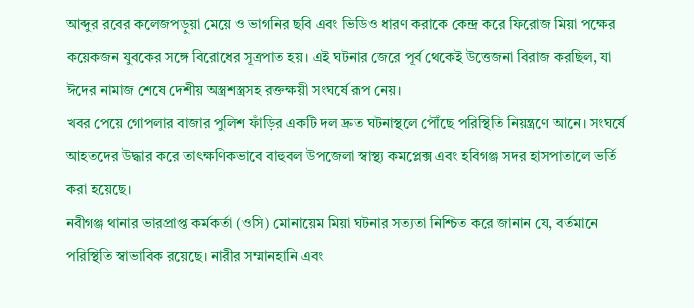আব্দুর রবের কলেজপড়ুয়া মেয়ে ও ভাগনির ছবি এবং ভিডিও ধারণ করাকে কেন্দ্র করে ফিরোজ মিয়া পক্ষের কয়েকজন যুবকের সঙ্গে বিরোধের সূত্রপাত হয়। এই ঘটনার জেরে পূর্ব থেকেই উত্তেজনা বিরাজ করছিল, যা ঈদের নামাজ শেষে দেশীয় অস্ত্রশস্ত্রসহ রক্তক্ষয়ী সংঘর্ষে রূপ নেয়।
খবর পেয়ে গোপলার বাজার পুলিশ ফাঁড়ির একটি দল দ্রুত ঘটনাস্থলে পৌঁছে পরিস্থিতি নিয়ন্ত্রণে আনে। সংঘর্ষে আহতদের উদ্ধার করে তাৎক্ষণিকভাবে বাহুবল উপজেলা স্বাস্থ্য কমপ্লেক্স এবং হবিগঞ্জ সদর হাসপাতালে ভর্তি করা হয়েছে।
নবীগঞ্জ থানার ভারপ্রাপ্ত কর্মকর্তা (ওসি) মোনায়েম মিয়া ঘটনার সত্যতা নিশ্চিত করে জানান যে, বর্তমানে পরিস্থিতি স্বাভাবিক রয়েছে। নারীর সম্মানহানি এবং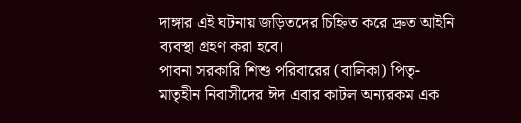দাঙ্গার এই ঘটনায় জড়িতদের চিহ্নিত করে দ্রুত আইনি ব্যবস্থা গ্রহণ করা হবে।
পাবনা সরকারি শিশু পরিবারের (বালিকা) পিতৃ-মাতৃহীন নিবাসীদের ঈদ এবার কাটল অন্যরকম এক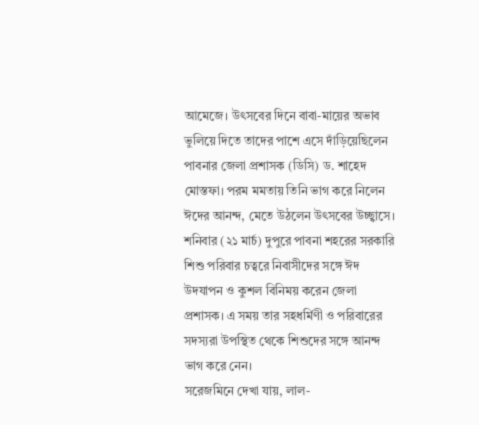আমেজে। উৎসবের দিনে বাবা-মায়ের অভাব ভুলিয়ে দিতে তাদের পাশে এসে দাঁড়িয়েছিলেন পাবনার জেলা প্রশাসক (ডিসি) ড. শাহেদ মোস্তফা। পরম মমতায় তিনি ভাগ করে নিলেন ঈদের আনন্দ, মেতে উঠলেন উৎসবের উচ্ছ্বাসে।
শনিবার (২১ মার্চ) দুপুরে পাবনা শহরের সরকারি শিশু পরিবার চত্বরে নিবাসীদের সঙ্গে ঈদ উদযাপন ও কুশল বিনিময় করেন জেলা প্রশাসক। এ সময় তার সহধর্মিণী ও পরিবারের সদস্যরা উপস্থিত থেকে শিশুদের সঙ্গে আনন্দ ভাগ করে নেন।
সরেজমিনে দেখা যায়, লাল-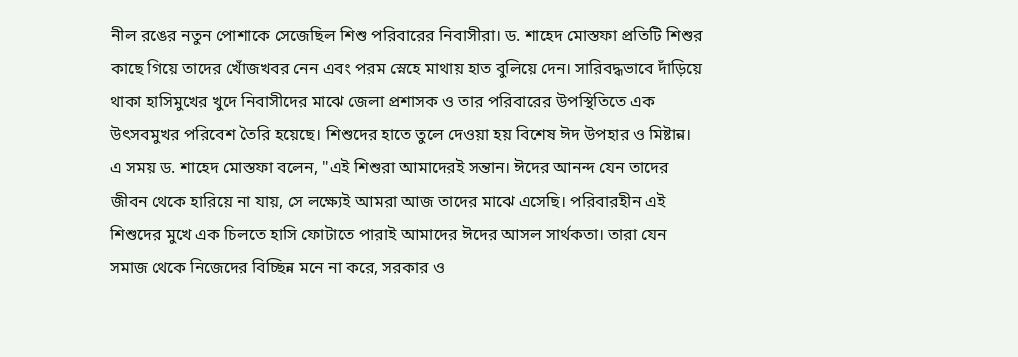নীল রঙের নতুন পোশাকে সেজেছিল শিশু পরিবারের নিবাসীরা। ড. শাহেদ মোস্তফা প্রতিটি শিশুর কাছে গিয়ে তাদের খোঁজখবর নেন এবং পরম স্নেহে মাথায় হাত বুলিয়ে দেন। সারিবদ্ধভাবে দাঁড়িয়ে থাকা হাসিমুখের খুদে নিবাসীদের মাঝে জেলা প্রশাসক ও তার পরিবারের উপস্থিতিতে এক উৎসবমুখর পরিবেশ তৈরি হয়েছে। শিশুদের হাতে তুলে দেওয়া হয় বিশেষ ঈদ উপহার ও মিষ্টান্ন।
এ সময় ড. শাহেদ মোস্তফা বলেন, "এই শিশুরা আমাদেরই সন্তান। ঈদের আনন্দ যেন তাদের জীবন থেকে হারিয়ে না যায়, সে লক্ষ্যেই আমরা আজ তাদের মাঝে এসেছি। পরিবারহীন এই শিশুদের মুখে এক চিলতে হাসি ফোটাতে পারাই আমাদের ঈদের আসল সার্থকতা। তারা যেন সমাজ থেকে নিজেদের বিচ্ছিন্ন মনে না করে, সরকার ও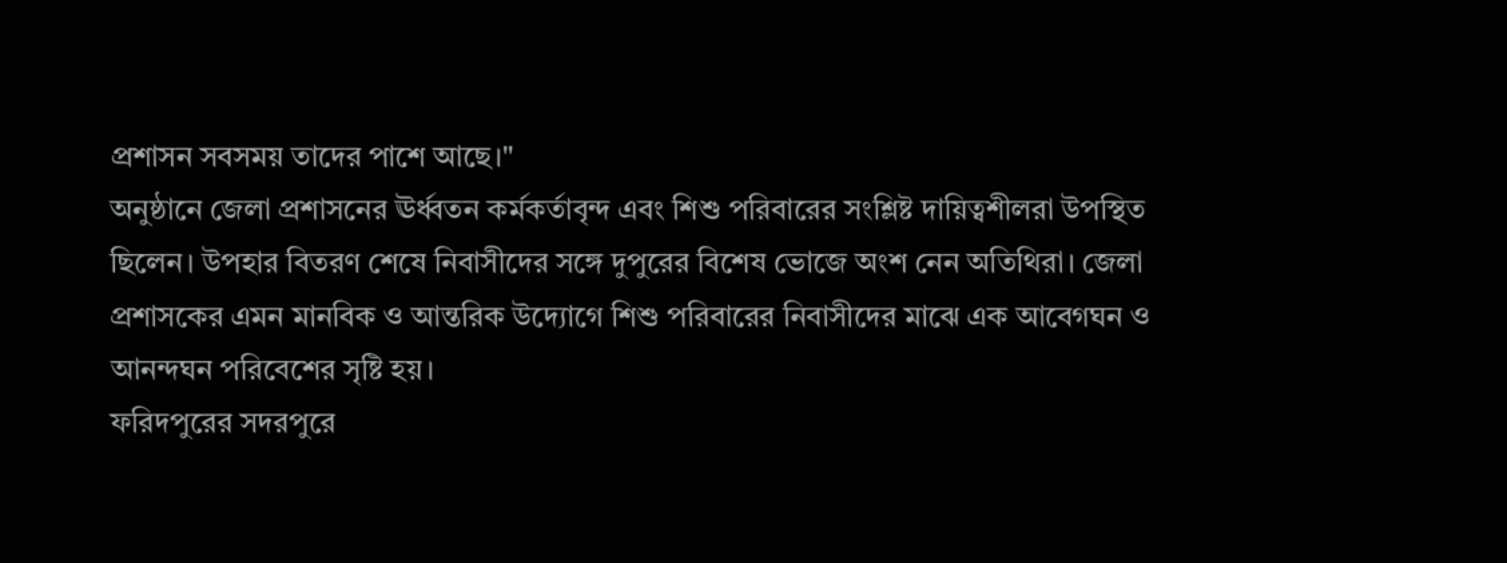প্রশাসন সবসময় তাদের পাশে আছে।"
অনুষ্ঠানে জেলা প্রশাসনের ঊর্ধ্বতন কর্মকর্তাবৃন্দ এবং শিশু পরিবারের সংশ্লিষ্ট দায়িত্বশীলরা উপস্থিত ছিলেন। উপহার বিতরণ শেষে নিবাসীদের সঙ্গে দুপুরের বিশেষ ভোজে অংশ নেন অতিথিরা। জেলা প্রশাসকের এমন মানবিক ও আন্তরিক উদ্যোগে শিশু পরিবারের নিবাসীদের মাঝে এক আবেগঘন ও আনন্দঘন পরিবেশের সৃষ্টি হয়।
ফরিদপুরের সদরপুরে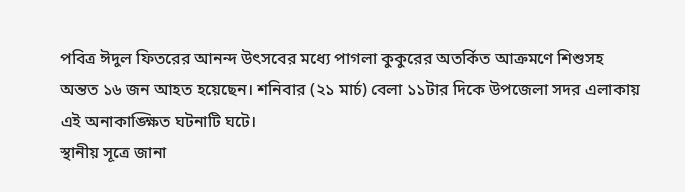পবিত্র ঈদুল ফিতরের আনন্দ উৎসবের মধ্যে পাগলা কুকুরের অতর্কিত আক্রমণে শিশুসহ অন্তত ১৬ জন আহত হয়েছেন। শনিবার (২১ মার্চ) বেলা ১১টার দিকে উপজেলা সদর এলাকায় এই অনাকাঙ্ক্ষিত ঘটনাটি ঘটে।
স্থানীয় সূত্রে জানা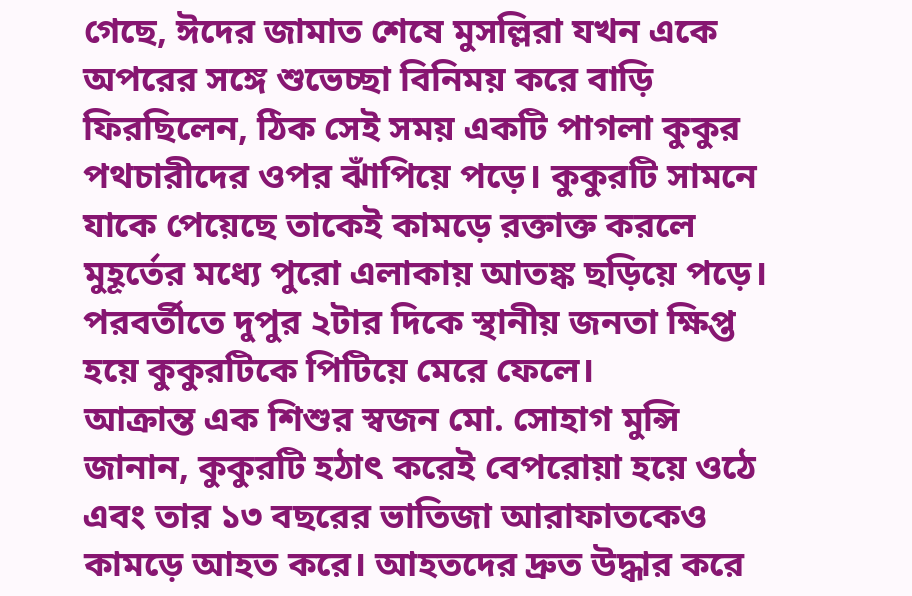গেছে, ঈদের জামাত শেষে মুসল্লিরা যখন একে অপরের সঙ্গে শুভেচ্ছা বিনিময় করে বাড়ি ফিরছিলেন, ঠিক সেই সময় একটি পাগলা কুকুর পথচারীদের ওপর ঝাঁপিয়ে পড়ে। কুকুরটি সামনে যাকে পেয়েছে তাকেই কামড়ে রক্তাক্ত করলে মুহূর্তের মধ্যে পুরো এলাকায় আতঙ্ক ছড়িয়ে পড়ে।
পরবর্তীতে দুপুর ২টার দিকে স্থানীয় জনতা ক্ষিপ্ত হয়ে কুকুরটিকে পিটিয়ে মেরে ফেলে।
আক্রান্ত এক শিশুর স্বজন মো. সোহাগ মুন্সি জানান, কুকুরটি হঠাৎ করেই বেপরোয়া হয়ে ওঠে এবং তার ১৩ বছরের ভাতিজা আরাফাতকেও কামড়ে আহত করে। আহতদের দ্রুত উদ্ধার করে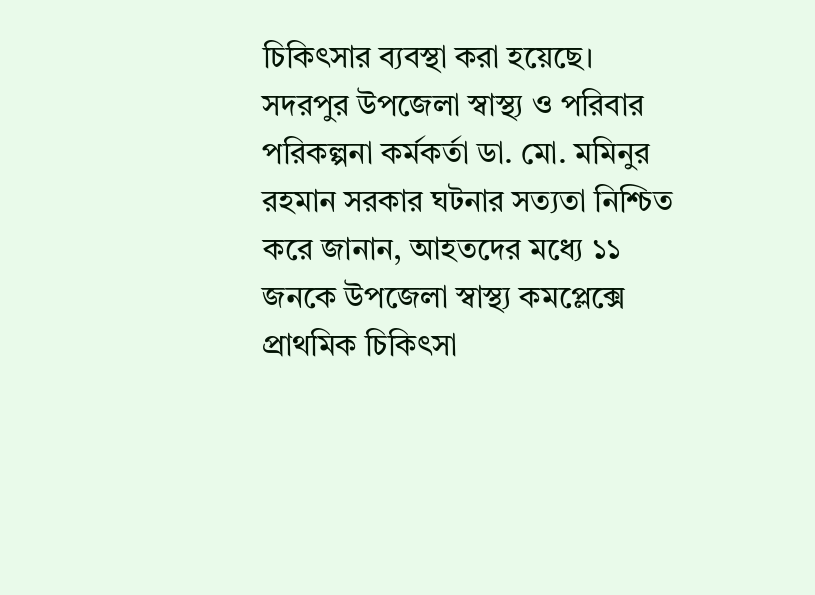চিকিৎসার ব্যবস্থা করা হয়েছে।
সদরপুর উপজেলা স্বাস্থ্য ও পরিবার পরিকল্পনা কর্মকর্তা ডা. মো. মমিনুর রহমান সরকার ঘটনার সত্যতা নিশ্চিত করে জানান, আহতদের মধ্যে ১১ জনকে উপজেলা স্বাস্থ্য কমপ্লেক্সে প্রাথমিক চিকিৎসা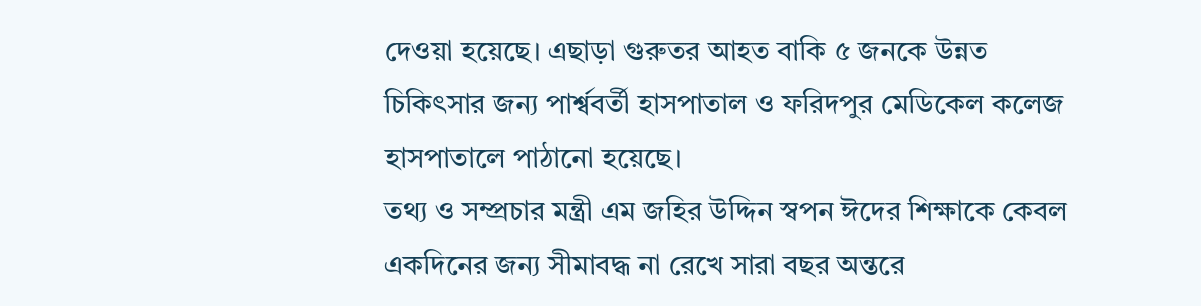দেওয়া হয়েছে। এছাড়া গুরুতর আহত বাকি ৫ জনকে উন্নত চিকিৎসার জন্য পার্শ্ববর্তী হাসপাতাল ও ফরিদপুর মেডিকেল কলেজ হাসপাতালে পাঠানো হয়েছে।
তথ্য ও সম্প্রচার মন্ত্রী এম জহির উদ্দিন স্বপন ঈদের শিক্ষাকে কেবল একদিনের জন্য সীমাবদ্ধ না রেখে সারা বছর অন্তরে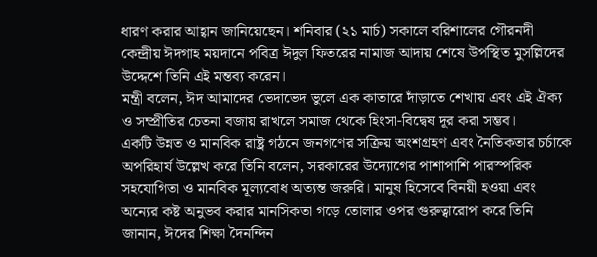ধারণ করার আহ্বান জানিয়েছেন। শনিবার (২১ মার্চ) সকালে বরিশালের গৌরনদী কেন্দ্রীয় ঈদগাহ ময়দানে পবিত্র ঈদুল ফিতরের নামাজ আদায় শেষে উপস্থিত মুসল্লিদের উদ্দেশে তিনি এই মন্তব্য করেন।
মন্ত্রী বলেন, ঈদ আমাদের ভেদাভেদ ভুলে এক কাতারে দাঁড়াতে শেখায় এবং এই ঐক্য ও সম্প্রীতির চেতনা বজায় রাখলে সমাজ থেকে হিংসা-বিদ্বেষ দূর করা সম্ভব।
একটি উন্নত ও মানবিক রাষ্ট্র গঠনে জনগণের সক্রিয় অংশগ্রহণ এবং নৈতিকতার চর্চাকে অপরিহার্য উল্লেখ করে তিনি বলেন, সরকারের উদ্যোগের পাশাপাশি পারস্পরিক সহযোগিতা ও মানবিক মূল্যবোধ অত্যন্ত জরুরি। মানুষ হিসেবে বিনয়ী হওয়া এবং অন্যের কষ্ট অনুভব করার মানসিকতা গড়ে তোলার ওপর গুরুত্বারোপ করে তিনি জানান, ঈদের শিক্ষা দৈনন্দিন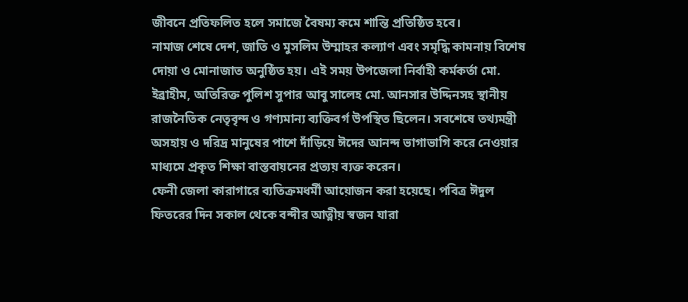জীবনে প্রতিফলিত হলে সমাজে বৈষম্য কমে শান্তি প্রতিষ্ঠিত হবে।
নামাজ শেষে দেশ, জাতি ও মুসলিম উম্মাহর কল্যাণ এবং সমৃদ্ধি কামনায় বিশেষ দোয়া ও মোনাজাত অনুষ্ঠিত হয়। এই সময় উপজেলা নির্বাহী কর্মকর্তা মো. ইব্রাহীম, অতিরিক্ত পুলিশ সুপার আবু সালেহ মো. আনসার উদ্দিনসহ স্থানীয় রাজনৈতিক নেতৃবৃন্দ ও গণ্যমান্য ব্যক্তিবর্গ উপস্থিত ছিলেন। সবশেষে তথ্যমন্ত্রী অসহায় ও দরিদ্র মানুষের পাশে দাঁড়িয়ে ঈদের আনন্দ ভাগাভাগি করে নেওয়ার মাধ্যমে প্রকৃত শিক্ষা বাস্তবায়নের প্রত্যয় ব্যক্ত করেন।
ফেনী জেলা কারাগারে ব্যতিক্রমধর্মী আয়োজন করা হয়েছে। পবিত্র ঈদুল ফিতরের দিন সকাল থেকে বন্দীর আত্নীয় স্বজন যারা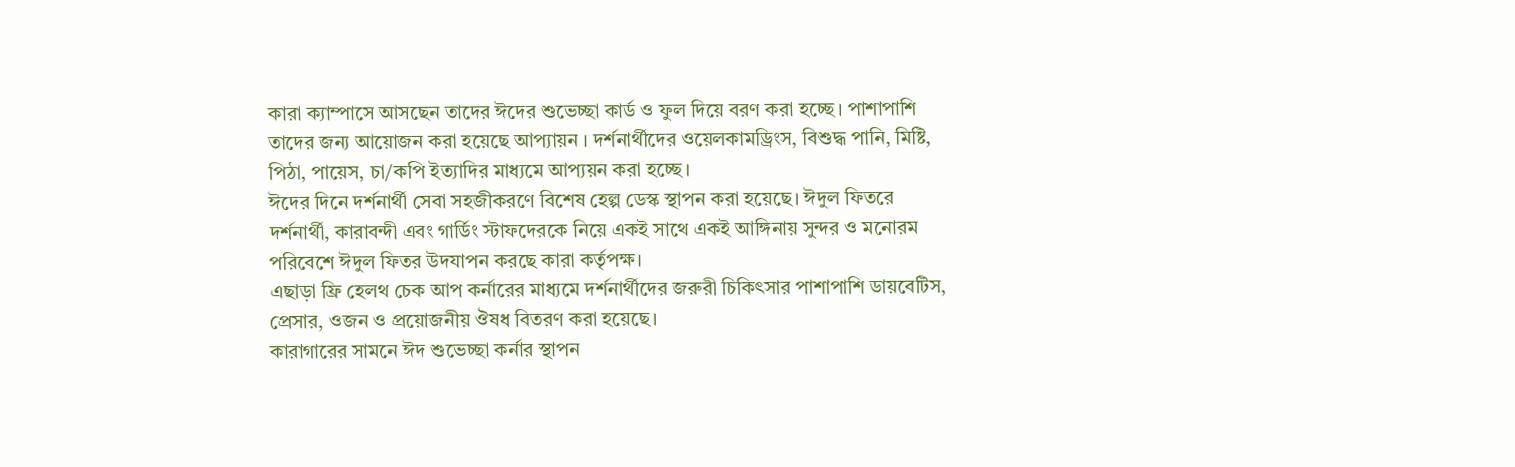কারা ক্যাম্পাসে আসছেন তাদের ঈদের শুভেচ্ছা কার্ড ও ফুল দিয়ে বরণ করা হচ্ছে। পাশাপাশি তাদের জন্য আয়োজন করা হয়েছে আপ্যায়ন । দর্শনার্থীদের ওয়েলকামড্রিংস, বিশুদ্ধ পানি, মিষ্টি, পিঠা, পায়েস, চা/কপি ইত্যাদির মাধ্যমে আপ্যয়ন করা হচ্ছে।
ঈদের দিনে দর্শনার্থী সেবা সহজীকরণে বিশেষ হেল্প ডেস্ক স্থাপন করা হয়েছে। ঈদুল ফিতরে দর্শনার্থী, কারাবন্দী এবং গার্ডিং স্টাফদেরকে নিয়ে একই সাথে একই আঙ্গিনায় সুন্দর ও মনোরম পরিবেশে ঈদুল ফিতর উদযাপন করছে কারা কর্তৃপক্ষ।
এছাড়া ফ্রি হেলথ চেক আপ কর্নারের মাধ্যমে দর্শনার্থীদের জরুরী চিকিৎসার পাশাপাশি ডায়বেটিস, প্রেসার, ওজন ও প্রয়োজনীয় ঔষধ বিতরণ করা হয়েছে।
কারাগারের সামনে ঈদ শুভেচ্ছা কর্নার স্থাপন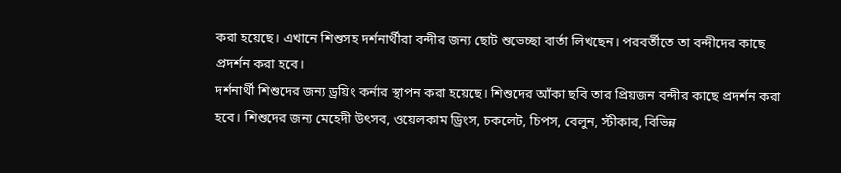করা হয়েছে। এখানে শিশুসহ দর্শনার্থীরা বন্দীর জন্য ছোট শুভেচ্ছা বার্তা লিখছেন। পরবর্তীতে তা বন্দীদের কাছে প্রদর্শন করা হবে।
দর্শনার্থী শিশুদের জন্য ড্রয়িং কর্নার স্থাপন করা হয়েছে। শিশুদের আঁকা ছবি তার প্রিয়জন বন্দীর কাছে প্রদর্শন করা হবে। শিশুদের জন্য মেহেদী উৎসব, ওয়েলকাম ড্রিংস, চকলেট, চিপস, বেলুন, স্টীকার, বিভিন্ন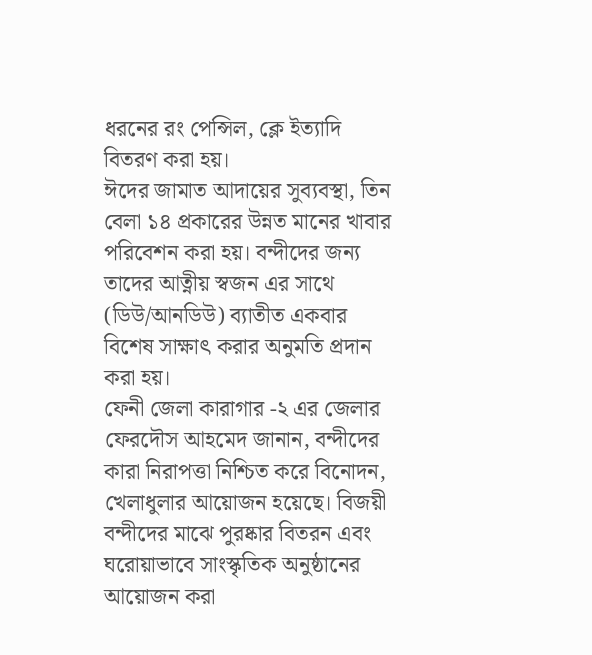ধরনের রং পেন্সিল, ক্লে ইত্যাদি বিতরণ করা হয়।
ঈদের জামাত আদায়ের সুব্যবস্থা, তিন বেলা ১৪ প্রকারের উন্নত মানের খাবার পরিবেশন করা হয়। বন্দীদের জন্য তাদের আত্নীয় স্বজন এর সাথে (ডিউ/আনডিউ) ব্যাতীত একবার বিশেষ সাক্ষাৎ করার অনুমতি প্রদান করা হয়।
ফেনী জেলা কারাগার -২ এর জেলার ফেরদৌস আহমেদ জানান, বন্দীদের কারা নিরাপত্তা নিশ্চিত করে বিনোদন, খেলাধুলার আয়োজন হয়েছে। বিজয়ী বন্দীদের মাঝে পুরষ্কার বিতরন এবং ঘরোয়াভাবে সাংস্কৃতিক অনুষ্ঠানের আয়োজন করা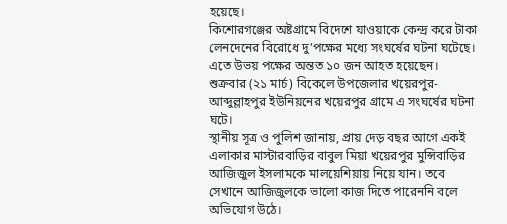হয়েছে।
কিশোরগঞ্জের অষ্টগ্রামে বিদেশে যাওয়াকে কেন্দ্র করে টাকা লেনদেনের বিরোধে দু’পক্ষের মধ্যে সংঘর্ষের ঘটনা ঘটেছে। এতে উভয় পক্ষের অন্তত ১০ জন আহত হয়েছেন।
শুক্রবার (২১ মার্চ) বিকেলে উপজেলার খয়েরপুর-আব্দুল্লাহপুর ইউনিয়নের খয়েরপুর গ্রামে এ সংঘর্ষের ঘটনা ঘটে।
স্থানীয় সূত্র ও পুলিশ জানায়, প্রায় দেড় বছর আগে একই এলাকার মাস্টারবাড়ির বাবুল মিয়া খয়েরপুর মুন্সিবাড়ির আজিজুল ইসলামকে মালয়েশিয়ায় নিয়ে যান। তবে সেখানে আজিজুলকে ভালো কাজ দিতে পারেননি বলে অভিযোগ উঠে।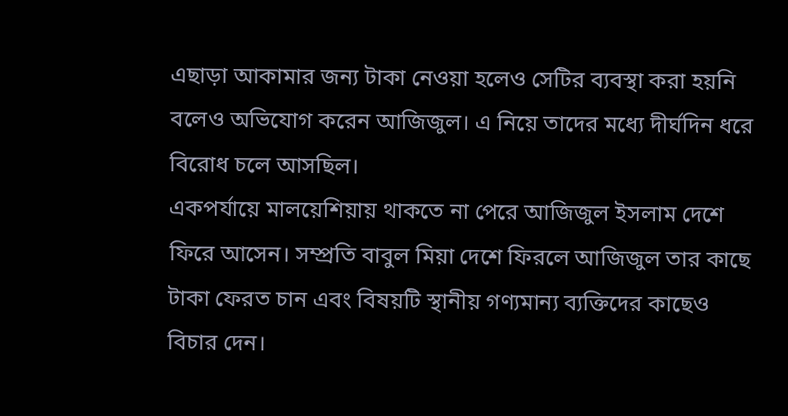এছাড়া আকামার জন্য টাকা নেওয়া হলেও সেটির ব্যবস্থা করা হয়নি বলেও অভিযোগ করেন আজিজুল। এ নিয়ে তাদের মধ্যে দীর্ঘদিন ধরে বিরোধ চলে আসছিল।
একপর্যায়ে মালয়েশিয়ায় থাকতে না পেরে আজিজুল ইসলাম দেশে ফিরে আসেন। সম্প্রতি বাবুল মিয়া দেশে ফিরলে আজিজুল তার কাছে টাকা ফেরত চান এবং বিষয়টি স্থানীয় গণ্যমান্য ব্যক্তিদের কাছেও বিচার দেন।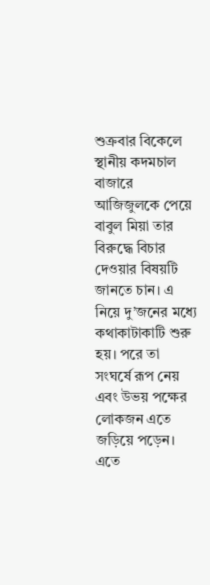শুক্রবার বিকেলে স্থানীয় কদমচাল বাজারে আজিজুলকে পেয়ে বাবুল মিয়া তার বিরুদ্ধে বিচার দেওয়ার বিষয়টি জানতে চান। এ নিয়ে দু’জনের মধ্যে কথাকাটাকাটি শুরু হয়। পরে তা সংঘর্ষে রূপ নেয় এবং উভয় পক্ষের লোকজন এতে জড়িয়ে পড়েন। এতে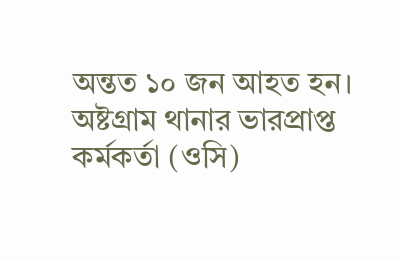অন্তত ১০ জন আহত হন।
অষ্টগ্রাম থানার ভারপ্রাপ্ত কর্মকর্তা (ওসি)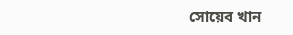সোয়েব খান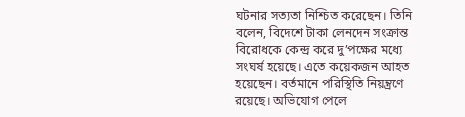ঘটনার সত্যতা নিশ্চিত করেছেন। তিনি বলেন, বিদেশে টাকা লেনদেন সংক্রান্ত বিরোধকে কেন্দ্র করে দু’পক্ষের মধ্যে সংঘর্ষ হয়েছে। এতে কয়েকজন আহত হয়েছেন। বর্তমানে পরিস্থিতি নিয়ন্ত্রণে রয়েছে। অভিযোগ পেলে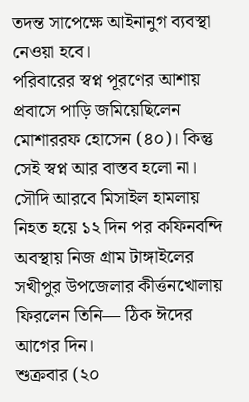তদন্ত সাপেক্ষে আইনানুগ ব্যবস্থা নেওয়া হবে।
পরিবারের স্বপ্ন পূরণের আশায় প্রবাসে পাড়ি জমিয়েছিলেন মোশাররফ হোসেন (৪০)। কিন্তু সেই স্বপ্ন আর বাস্তব হলো না। সৌদি আরবে মিসাইল হামলায় নিহত হয়ে ১২ দিন পর কফিনবন্দি অবস্থায় নিজ গ্রাম টাঙ্গাইলের সখীপুর উপজেলার কীর্ত্তনখোলায় ফিরলেন তিনি— ঠিক ঈদের আগের দিন।
শুক্রবার (২০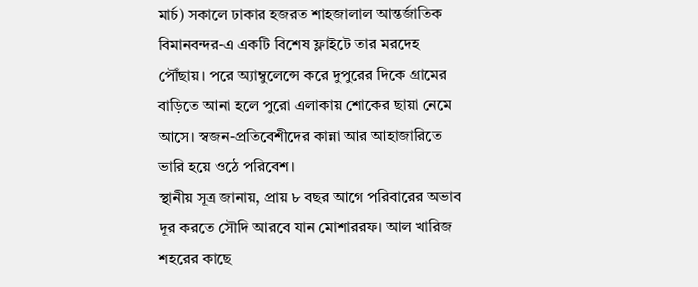মার্চ) সকালে ঢাকার হজরত শাহজালাল আন্তর্জাতিক বিমানবন্দর-এ একটি বিশেষ ফ্লাইটে তার মরদেহ পৌঁছায়। পরে অ্যাম্বুলেন্সে করে দুপুরের দিকে গ্রামের বাড়িতে আনা হলে পুরো এলাকায় শোকের ছায়া নেমে আসে। স্বজন-প্রতিবেশীদের কান্না আর আহাজারিতে ভারি হয়ে ওঠে পরিবেশ।
স্থানীয় সূত্র জানায়, প্রায় ৮ বছর আগে পরিবারের অভাব দূর করতে সৌদি আরবে যান মোশাররফ। আল খারিজ শহরের কাছে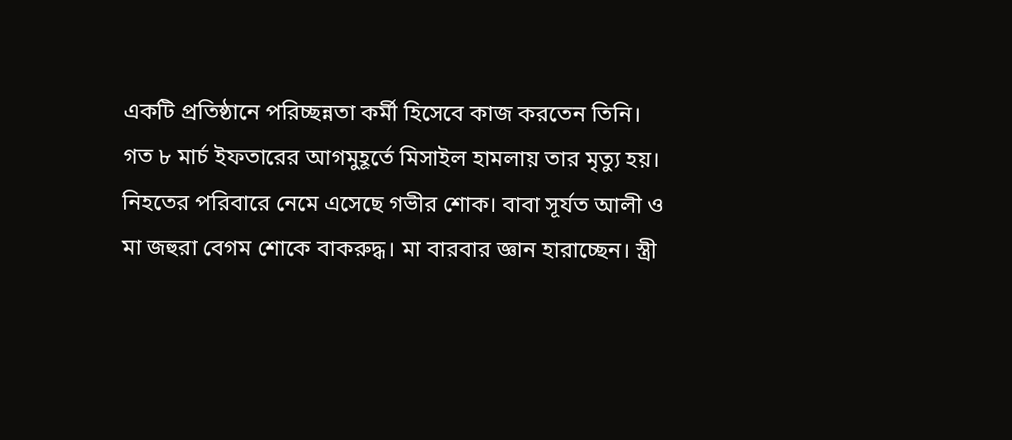একটি প্রতিষ্ঠানে পরিচ্ছন্নতা কর্মী হিসেবে কাজ করতেন তিনি। গত ৮ মার্চ ইফতারের আগমুহূর্তে মিসাইল হামলায় তার মৃত্যু হয়।
নিহতের পরিবারে নেমে এসেছে গভীর শোক। বাবা সূর্যত আলী ও মা জহুরা বেগম শোকে বাকরুদ্ধ। মা বারবার জ্ঞান হারাচ্ছেন। স্ত্রী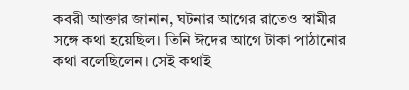কবরী আক্তার জানান, ঘটনার আগের রাতেও স্বামীর সঙ্গে কথা হয়েছিল। তিনি ঈদের আগে টাকা পাঠানোর কথা বলেছিলেন। সেই কথাই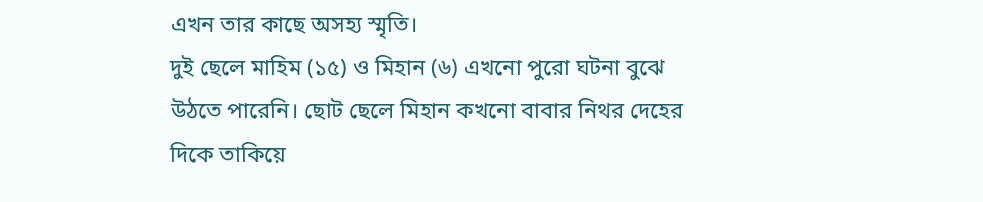এখন তার কাছে অসহ্য স্মৃতি।
দুই ছেলে মাহিম (১৫) ও মিহান (৬) এখনো পুরো ঘটনা বুঝে উঠতে পারেনি। ছোট ছেলে মিহান কখনো বাবার নিথর দেহের দিকে তাকিয়ে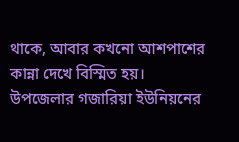থাকে, আবার কখনো আশপাশের কান্না দেখে বিস্মিত হয়।
উপজেলার গজারিয়া ইউনিয়নের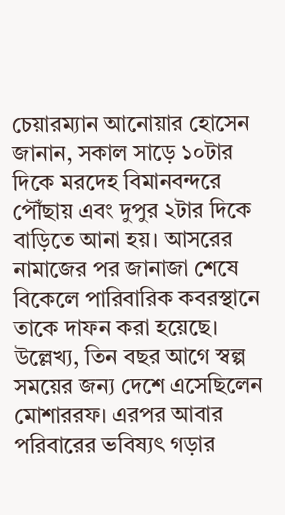চেয়ারম্যান আনোয়ার হোসেন জানান, সকাল সাড়ে ১০টার দিকে মরদেহ বিমানবন্দরে পৌঁছায় এবং দুপুর ২টার দিকে বাড়িতে আনা হয়। আসরের নামাজের পর জানাজা শেষে বিকেলে পারিবারিক কবরস্থানে তাকে দাফন করা হয়েছে।
উল্লেখ্য, তিন বছর আগে স্বল্প সময়ের জন্য দেশে এসেছিলেন মোশাররফ। এরপর আবার পরিবারের ভবিষ্যৎ গড়ার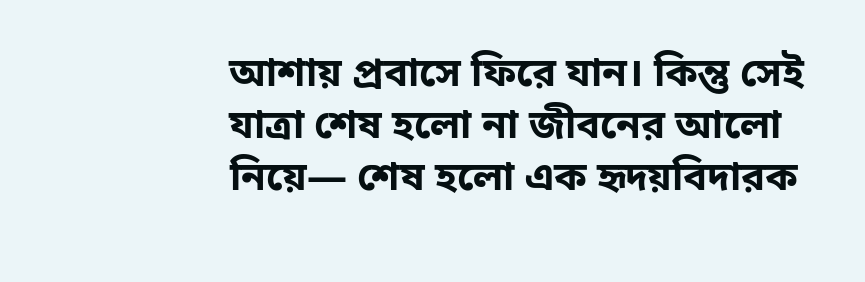আশায় প্রবাসে ফিরে যান। কিন্তু সেই যাত্রা শেষ হলো না জীবনের আলো নিয়ে— শেষ হলো এক হৃদয়বিদারক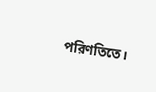পরিণতিতে।